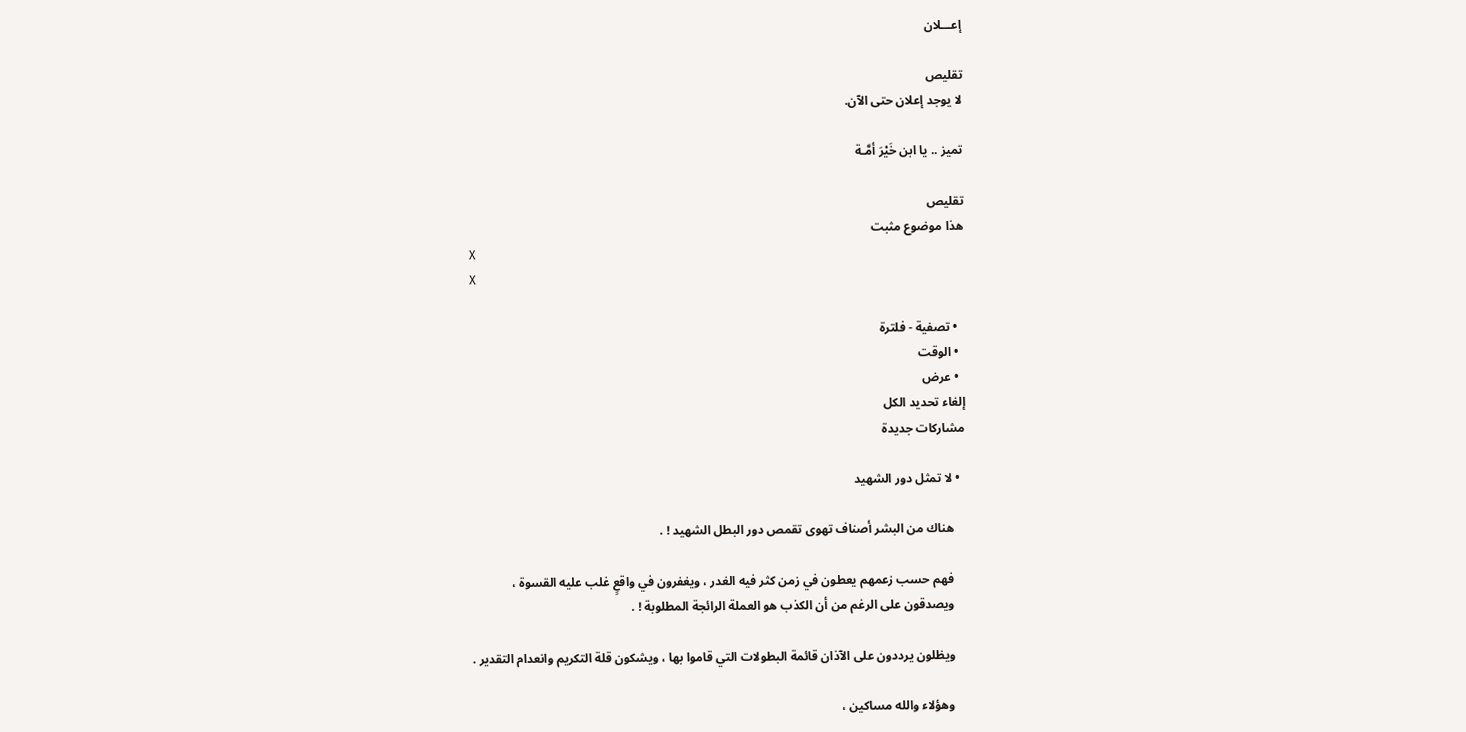إعـــلان

تقليص
لا يوجد إعلان حتى الآن.

تميز .. يا ابن خَيْرَ أمَّـة

تقليص
هذا موضوع مثبت
X
X

  • تصفية - فلترة
  • الوقت
  • عرض
إلغاء تحديد الكل
مشاركات جديدة

  • لا تمثل دور الشهيد

    هناك من البشر أصناف تهوى تقمص دور البطل الشهيد ! .

    فهم حسب زعمهم يعطون في زمن كثر فيه الغدر ، ويغفرون في واقعٍ غلب عليه القسوة ،
    ويصدقون على الرغم من أن الكذب هو العملة الرائجة المطلوبة ! .

    ويظلون يرددون على الآذان قائمة البطولات التي قاموا بها ، ويشكون قلة التكريم وانعدام التقدير .

    وهؤلاء والله مساكين ،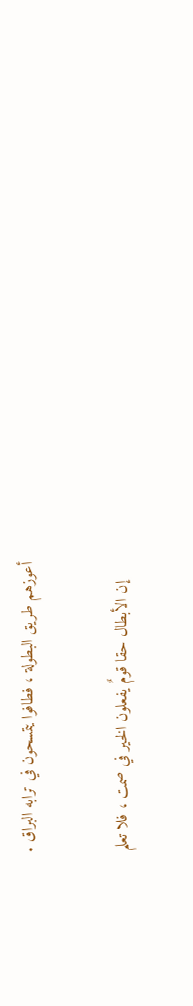أعوزهم طريق البطولة ، فطافوا يتمسحون في ترابه البراق .

    إن الأبطال حقا قومٌ يفعلون الخير في صمت ، فلا تعلم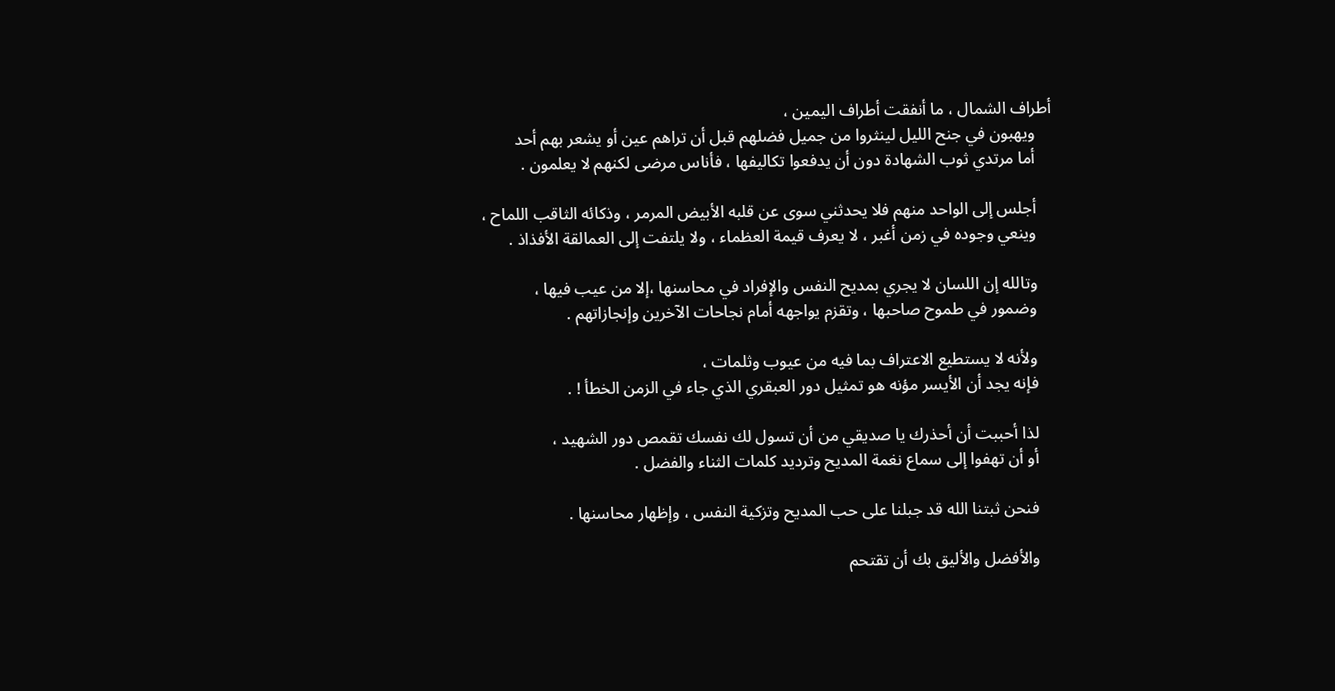أطراف الشمال ، ما أنفقت أطراف اليمين ،
    ويهبون في جنح الليل لينثروا من جميل فضلهم قبل أن تراهم عين أو يشعر بهم أحد
    أما مرتدي ثوب الشهادة دون أن يدفعوا تكاليفها ، فأناس مرضى لكنهم لا يعلمون .

    أجلس إلى الواحد منهم فلا يحدثني سوى عن قلبه الأبيض المرمر ، وذكائه الثاقب اللماح ،
    وينعي وجوده في زمن أغبر ، لا يعرف قيمة العظماء ، ولا يلتفت إلى العمالقة الأفذاذ .

    وتالله إن اللسان لا يجري بمديح النفس والإفراد في محاسنها ،إلا من عيب فيها ،
    وضمور في طموح صاحبها ، وتقزم يواجهه أمام نجاحات الآخرين وإنجازاتهم .

    ولأنه لا يستطيع الاعتراف بما فيه من عيوب وثلمات ،
    فإنه يجد أن الأيسر مؤنه هو تمثيل دور العبقري الذي جاء في الزمن الخطأ ! .

    لذا أحببت أن أحذرك يا صديقي من أن تسول لك نفسك تقمص دور الشهيد ،
    أو أن تهفوا إلى سماع نغمة المديح وترديد كلمات الثناء والفضل .

    فنحن ثبتنا الله قد جبلنا على حب المديح وتزكية النفس ، وإظهار محاسنها .

    والأفضل والأليق بك أن تقتحم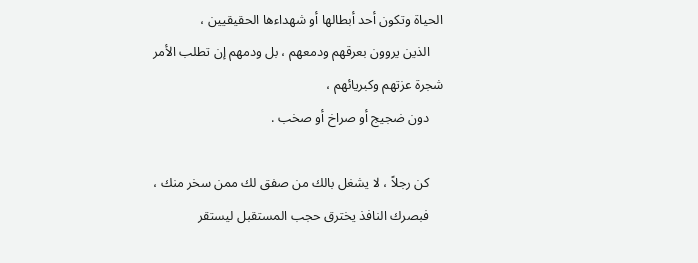الحياة وتكون أحد أبطالها أو شهداءها الحقيقيين ،
    الذين يروون بعرقهم ودمعهم ، بل ودمهم إن تطلب الأمر شجرة عزتهم وكبريائهم ،
    دون ضجيج أو صراخ أو صخب .

    كن رجلاً ، لا يشغل بالك من صفق لك ممن سخر منك ،
    فبصرك النافذ يخترق حجب المستقبل ليستقر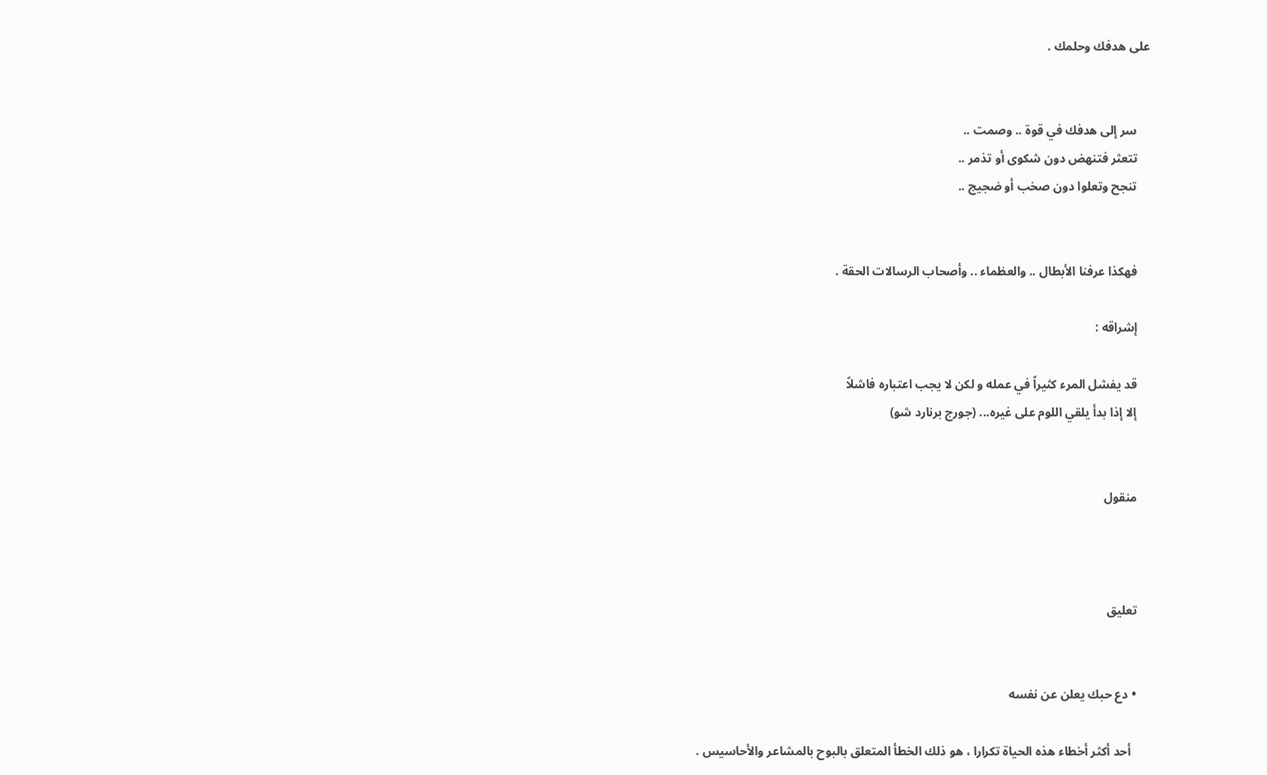على هدفك وحلمك .


    سر إلى هدفك في قوة .. وصمت ..
    تتعثر فتنهض دون شكوى أو تذمر ..
    تنجح وتعلوا دون صخب أو ضجيج ..


    فهكذا عرفنا الأبطال .. والعظماء .. وأصحاب الرسالات الحقة .

    إشراقه :

    قد يفشل المرء كثيراً في عمله و لكن لا يجب اعتباره فاشلاً
    إلا إذا بدأ يلقي اللوم على غيره... (جورج برنارد شو)


    منقول



    تعليق


    • دع حبك يعلن عن نفسه

      أحد أكثر أخطاء هذه الحياة تكرارا ، هو ذلك الخطأ المتعلق بالبوح بالمشاعر والأحاسيس .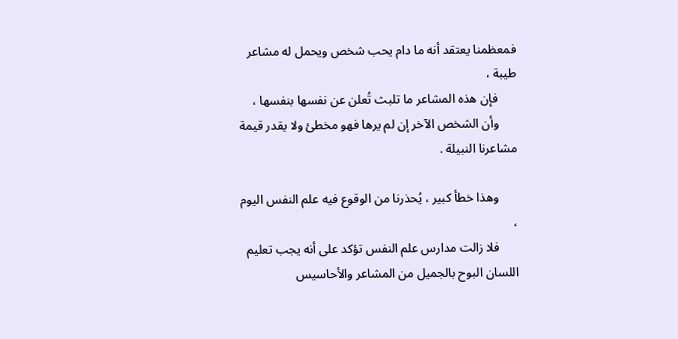فمعظمنا يعتقد أنه ما دام يحب شخص ويحمل له مشاعر طيبة ،
      فإن هذه المشاعر ما تلبث تُعلن عن نفسها بنفسها ،
      وأن الشخص الآخر إن لم يرها فهو مخطئ ولا يقدر قيمة مشاعرنا النبيلة .

      وهذا خطأ كبير ، يُحذرنا من الوقوع فيه علم النفس اليوم ،
      فلا زالت مدارس علم النفس تؤكد على أنه يجب تعليم اللسان البوح بالجميل من المشاعر والأحاسيس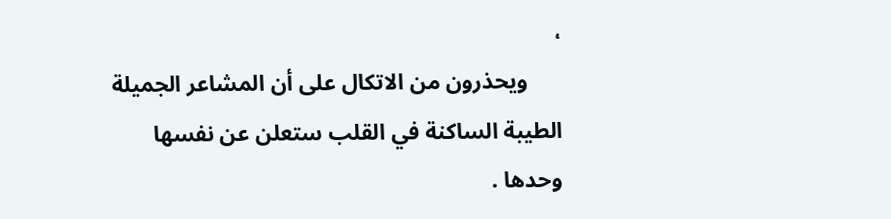،
      ويحذرون من الاتكال على أن المشاعر الجميلة الطيبة الساكنة في القلب ستعلن عن نفسها وحدها .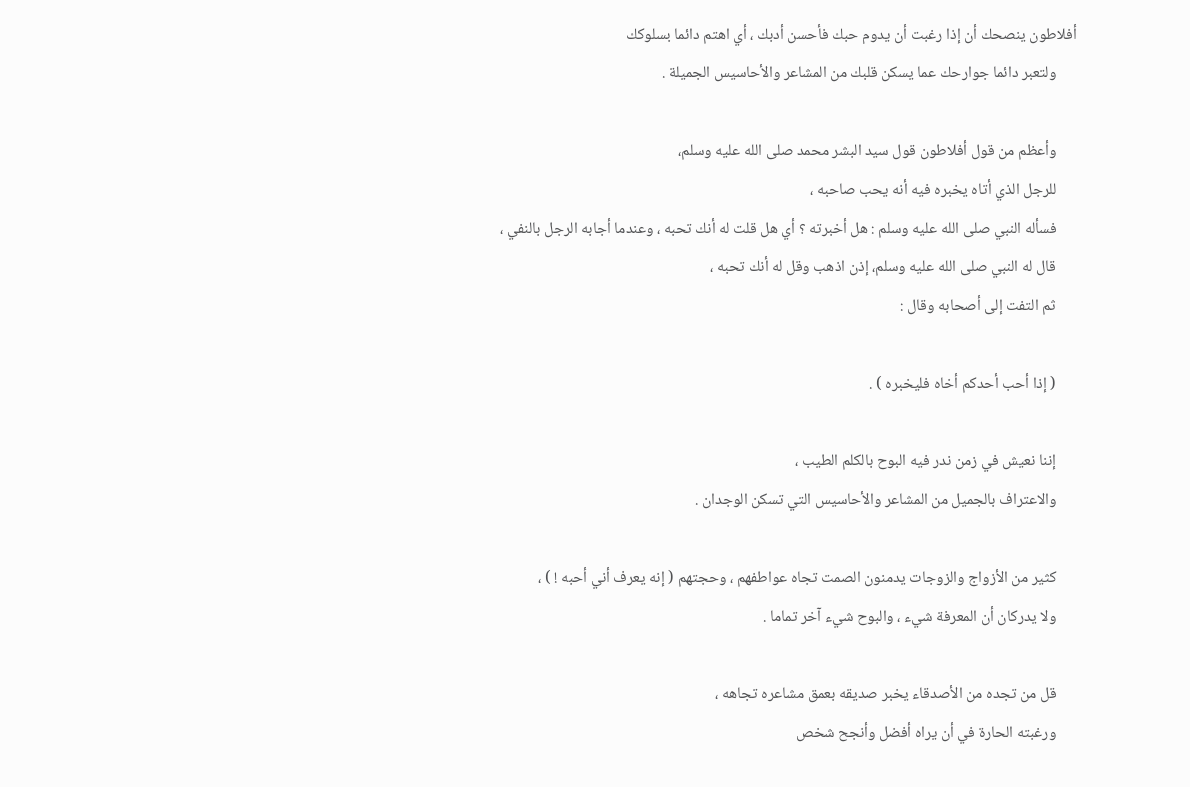أفلاطون ينصحك أن إذا رغبت أن يدوم حبك فأحسن أدبك ، أي اهتم دائما بسلوكك
      ولتعبر دائما جوارحك عما يسكن قلبك من المشاعر والأحاسيس الجميلة .

      وأعظم من قول أفلاطون قول سيد البشر محمد صلى الله عليه وسلم،
      للرجل الذي أتاه يخبره فيه أنه يحب صاحبه ،
      فسأله النبي صلى الله عليه وسلم : هل أخبرته ؟ أي هل قلت له أنك تحبه ، وعندما أجابه الرجل بالنفي ،
      قال له النبي صلى الله عليه وسلم، إذن اذهب وقل له أنك تحبه ،
      ثم التفت إلى أصحابه وقال :

      ( إذا أحب أحدكم أخاه فليخبره ) .

      إننا نعيش في زمن ندر فيه البوح بالكلم الطيب ،
      والاعتراف بالجميل من المشاعر والأحاسيس التي تسكن الوجدان .

      كثير من الأزواج والزوجات يدمنون الصمت تجاه عواطفهم ، وحجتهم ( إنه يعرف أني أحبه ! ) ،
      ولا يدركان أن المعرفة شيء ، والبوح شيء آخر تماما .

      قل من تجده من الأصدقاء يخبر صديقه بعمق مشاعره تجاهه ،
      ورغبته الحارة في أن يراه أفضل وأنجح شخص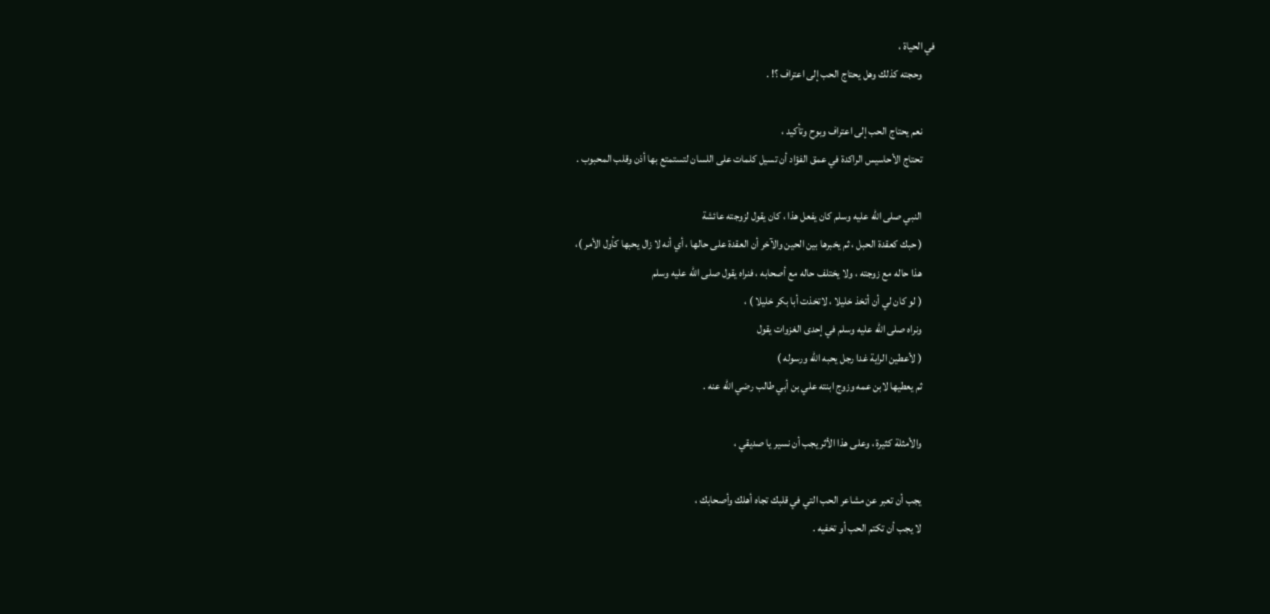في الحياة ،
      وحجته كذلك وهل يحتاج الحب إلى اعتراف ؟! .

      نعم يحتاج الحب إلى اعتراف وبوح وتأكيد ،
      تحتاج الأحاسيس الراكدة في عمق الفؤاد أن تسيل كلمات على اللسان لتستمتع بها أذن وقلب المحبوب .

      النبي صلى الله عليه وسلم كان يفعل هذا ، كان يقول لزوجته عائشة
      ( حبك كعقدة الحبل ، ثم يخبرها بين الحين والآخر أن العقدة على حالها ، أي أنه لا زال يحبها كأول الأمر )،
      هذا حاله مع زوجته ، ولا يختلف حاله مع أصحابه ، فنراه يقول صلى الله عليه وسلم
      ( لو كان لي أن أتخذ خليلا ، لاتخذت أبا بكر خليلا ) ،
      ونراه صلى الله عليه وسلم في إحدى الغزوات يقول
      ( لأعطين الراية غدا رجل يحبه الله ورسوله )
      ثم يعطيها لابن عمه وزوج ابنته علي بن أبي طالب رضي الله عنه .

      والأمثلة كثيرة ، وعلى هذا الأثر يجب أن نسير يا صديقي ،

      يجب أن تعبر عن مشاعر الحب التي في قلبك تجاه أهلك وأصحابك ،
      لا يجب أن تكتم الحب أو تخفيه .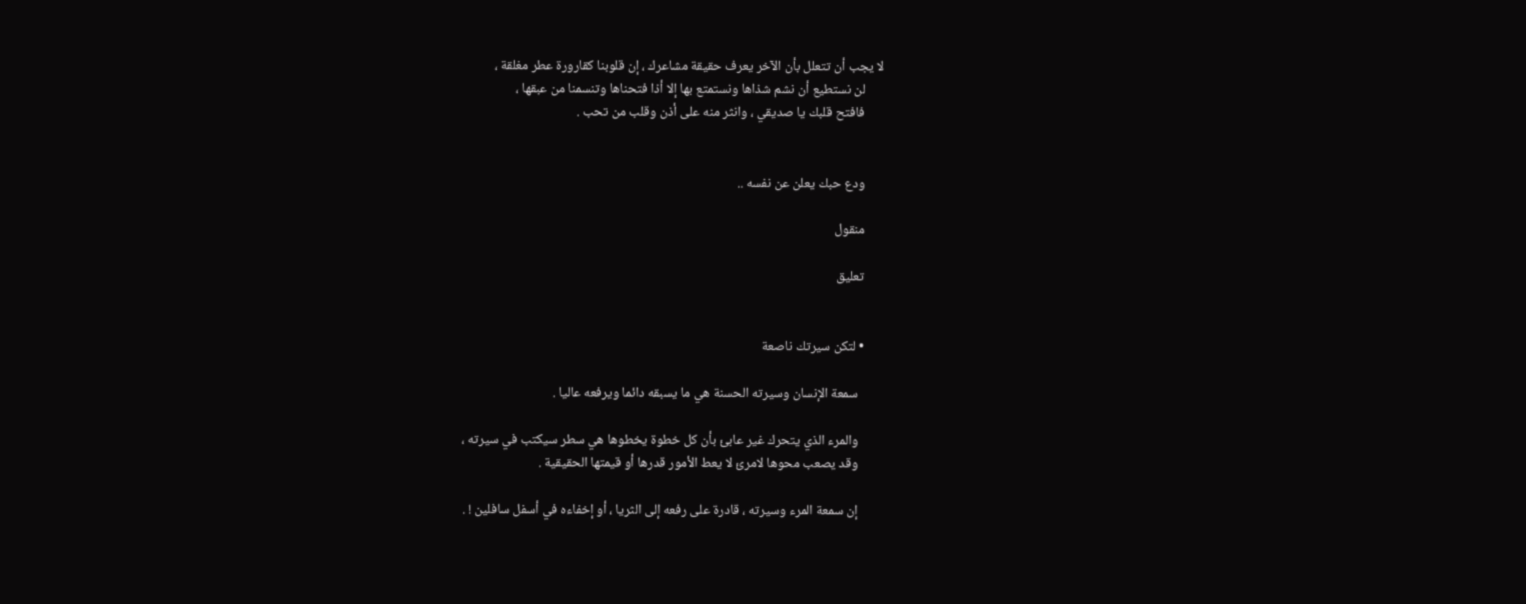لا يجب أن تتعلل بأن الآخر يعرف حقيقة مشاعرك ، إن قلوبنا كقارورة عطر مغلقة ،
      لن نستطيع أن نشم شذاها ونستمتع بها إلا أذا فتحناها وتنسمنا من عبقها ،
      فافتح قلبك يا صديقي ، وانثر منه على أذن وقلب من تحب .


      ودع حبك يعلن عن نفسه ..

      منقول

      تعليق


      • لتكن سيرتك ناصعة

        سمعة الإنسان وسيرته الحسنة هي ما يسبقه دائما ويرفعه عاليا .

        والمرء الذي يتحرك غير عابئ بأن كل خطوة يخطوها هي سطر سيكتب في سيرته ،
        وقد يصعب محوها لامرئ لا يعط الأمور قدرها أو قيمتها الحقيقية .

        إن سمعة المرء وسيرته ، قادرة على رفعه إلى الثريا ، أو إخفاءه في أسفل سافلين ! .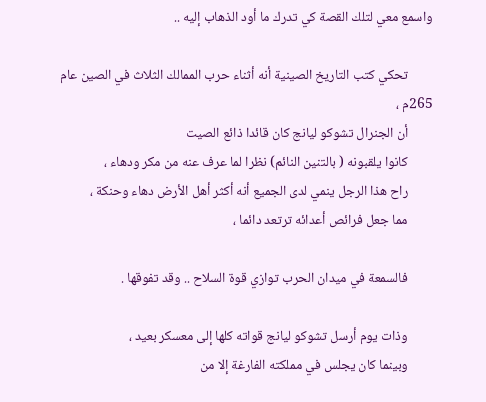واسمع معي لتلك القصة كي تدرك ما أود الذهاب إليه ..

        تحكي كتب التاريخ الصينية أنه أثناء حرب الممالك الثلاث في الصين عام 265م ،
        أن الجنرال تشوكو ليانج كان قائدا ذائع الصيت
        كانوا يلقبونه ( بالتنين النائم) نظرا لما عرف عنه من مكر ودهاء ،
        راح هذا الرجل ينمي لدى الجميع أنه أكثر أهل الأرض دهاء وحنكة ،
        مما جعل فرائص أعدائه ترتعد دائما ،

        فالسمعة في ميدان الحرب توازي قوة السلاح .. وقد تفوقها .

        وذات يوم أرسل تشوكو ليانج قواته كلها إلى معسكر بعيد ،
        وبينما كان يجلس في مملكته الفارغة إلا من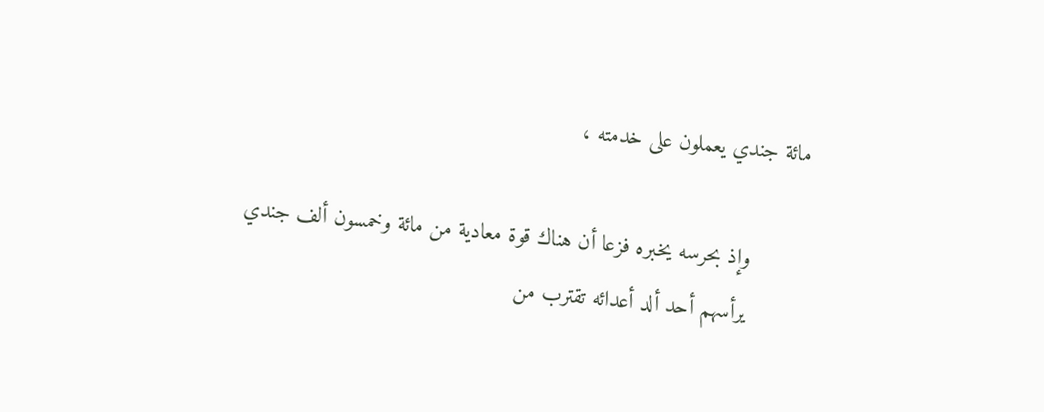مائة جندي يعملون على خدمته ،

        وإذ بحرسه يخبره فزعا أن هناك قوة معادية من مائة وخمسون ألف جندي
        يرأسهم أحد ألد أعدائه تقترب من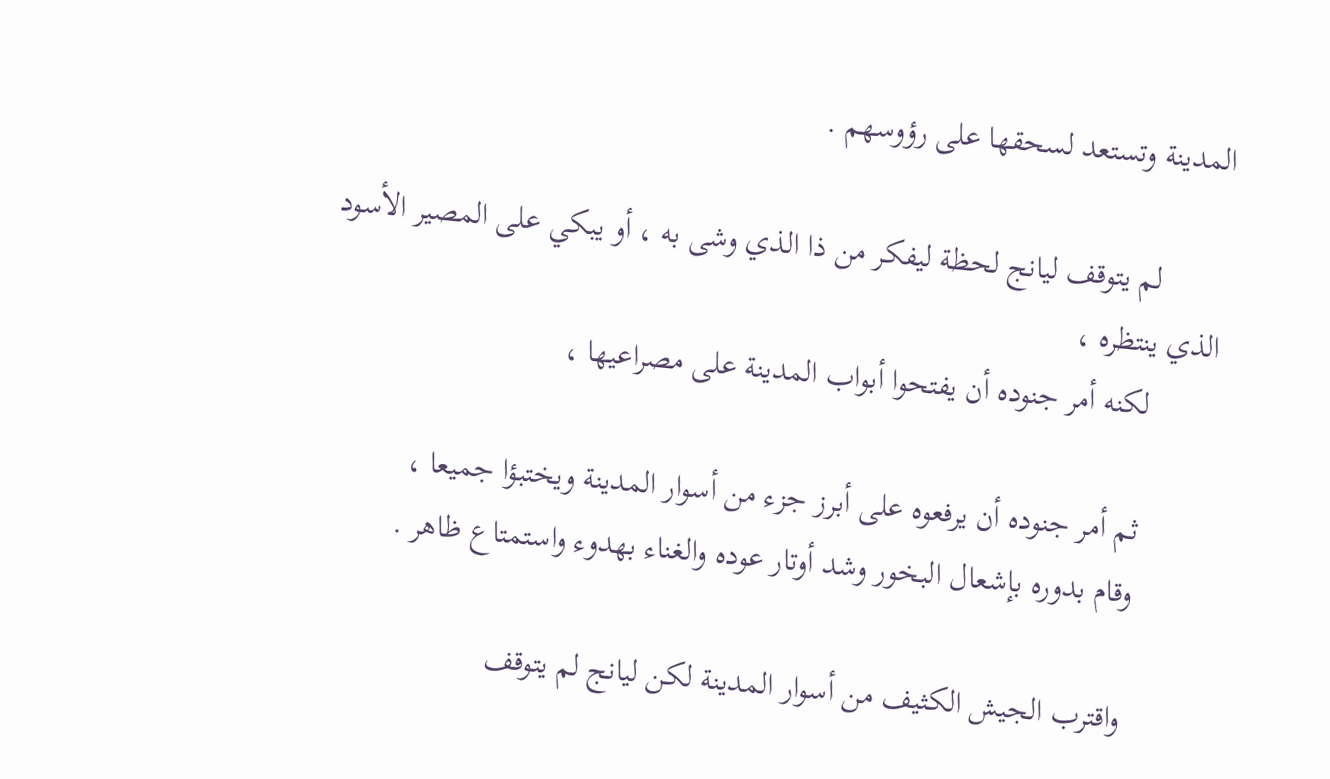المدينة وتستعد لسحقها على رؤوسهم .

        لم يتوقف ليانج لحظة ليفكر من ذا الذي وشى به ، أو يبكي على المصير الأسود الذي ينتظره ،
        لكنه أمر جنوده أن يفتحوا أبواب المدينة على مصراعيها ،

        ثم أمر جنوده أن يرفعوه على أبرز جزء من أسوار المدينة ويختبؤا جميعا ،
        وقام بدوره بإشعال البخور وشد أوتار عوده والغناء بهدوء واستمتاع ظاهر .

        واقترب الجيش الكثيف من أسوار المدينة لكن ليانج لم يتوقف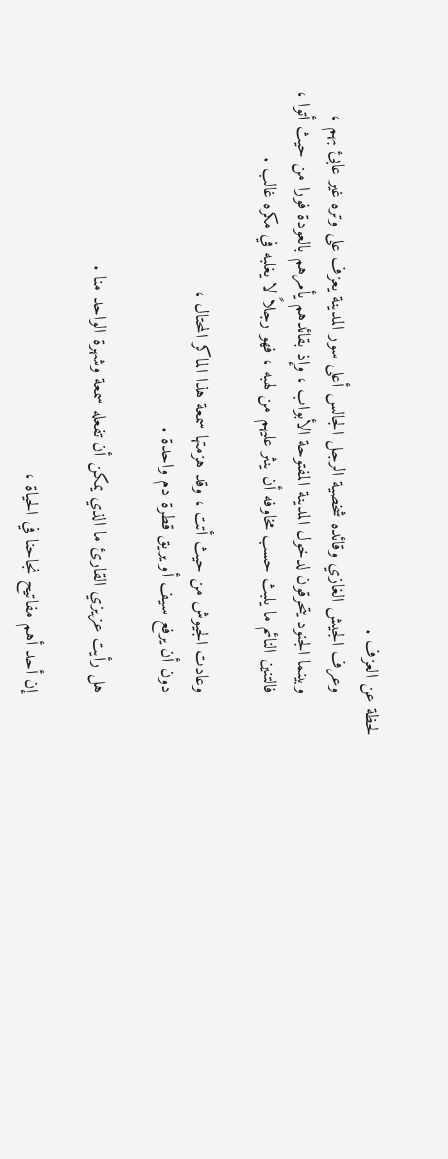لحظة عن العزف .
        وعرف الجيش الغازي وقائده شخصية الرجل الجالس أعلى سور المدينة يعزف على وتره غير عابئ بهم ،
        وبينما الجنود يتحرقون لدخول المدينة المفتوحة الأبواب ، وإذ بقائدهم يأمرهم بالعودة فورا من حيث أتوا ،
        فالتنين النائم ما يلبث حسب مخاوفه أن ينثر عليهم من لهبه ، فهو رجلاً لا يغلبه في مكره غالب .

        وعادت الجيوش من حيث أتت ، وقد هزمتها سمعة هذا الماكر المحتال ،
        دون أن يرفع سيف أو يريق قطرة دم واحدة .

        هل رأيت عزيزي القارئ ما الذي يمكن أن تفعله سمعة وشهرة الواحد منا .

        إن أحد أهم مفاتيح نجاحنا في الحياة ،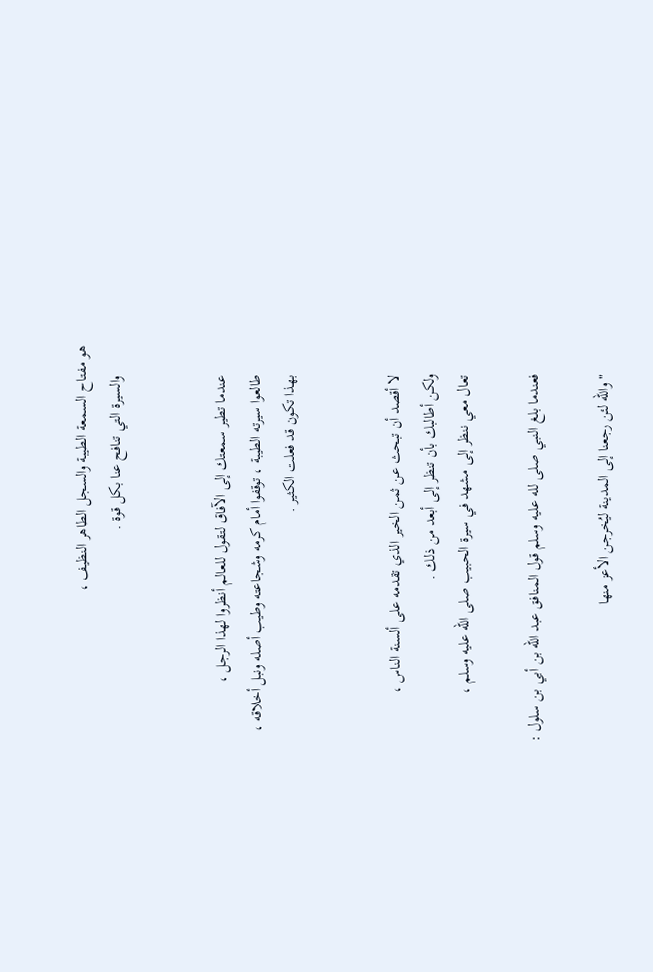هو مفتاح السمعة الطيبة والسجل الطاهر النظيف ،
        والسيرة التي تنافح عنا بكل قوة .


        عندما تطير سمعتك إلى الآفاق لتقول للعالم أنظروا لهذا الرجل ،
        طالعوا سيرته الطيبة ، توقفوا أمام كرمه وشجاعته وطيب أصله ونبل أخلاقه ،
        بهذا تكون قد فعلت الكثير .


        لا أقصد أن تبحث عن ثمن الخير الذي تقدمه على ألسنة الناس ،
        ولكن أطالبك بأن تنظر إلى أبعد من ذلك .
        تعال معي ننظر إلى مشهد في سيرة الحبيب صلى الله عليه وسلم ،

        فعندما بلغ النبي صلى لله عليه وسلم قول المنافق عبد الله بن أبي بن سلول :

        "والله لئن رجعنا إلى المدينة ليُخرجن الأعز منها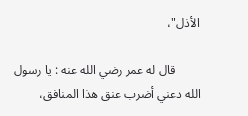الأذل"،

        قال له عمر رضي الله عنه : يا رسول الله دعني أضرب عنق هذا المنافق،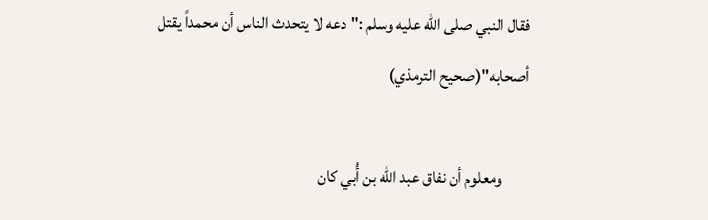فقال النبي صلى الله عليه وسلم :"دعه لا يتحدث الناس أن محمداً يقتل أصحابه"(صحيح الترمذي)

        ومعلوم أن نفاق عبد الله بن أُبي كان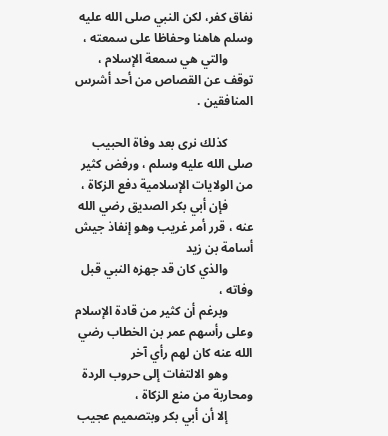نفاق كفر، لكن النبي صلى الله عليه وسلم هاهنا وحفاظا على سمعته ،
        والتي هي سمعة الإسلام ، توقف عن القصاص من أحد أشرس المنافقين .

        كذلك نرى بعد وفاة الحبيب صلى الله عليه وسلم ، ورفض كثير من الولايات الإسلامية دفع الزكاة ،
        فإن أبي بكر الصديق رضي الله عنه ، قرر أمر غريب وهو إنفاذ جيش أسامة بن زيد
        والذي كان قد جهزه النبي قبل وفاته ،
        وبرغم أن كثير من قادة الإسلام وعلى رأسهم عمر بن الخطاب رضي الله عنه كان لهم رأي آخر
        وهو الالتفات إلى حروب الردة ومحاربة من منع الزكاة ،
        إلا أن أبي بكر وبتصميم عجيب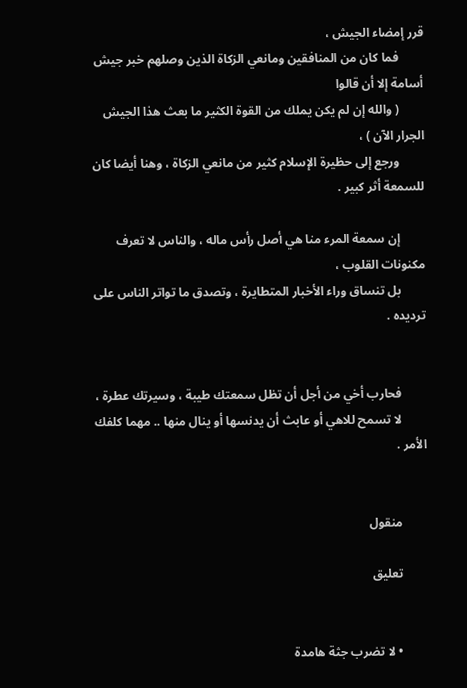قرر إمضاء الجيش ،
        فما كان من المنافقين ومانعي الزكاة الذين وصلهم خبر جيش أسامة إلا أن قالوا
        ( والله إن لم يكن يملك من القوة الكثير ما بعث هذا الجيش الجرار الآن ) ،
        ورجع إلى حظيرة الإسلام كثير من مانعي الزكاة ، وهنا أيضا كان للسمعة أثر كبير .

        إن سمعة المرء منا هي أصل رأس ماله ، والناس لا تعرف مكنونات القلوب ،
        بل تنساق وراء الأخبار المتطايرة ، وتصدق ما تواتر الناس على ترديده .


        فحارب أخي من أجل أن تظل سمعتك طيبة ، وسيرتك عطرة ،
        لا تسمح للاهي أو عابث أن يدنسها أو ينال منها .. مهما كلفك الأمر .


        منقول

        تعليق


        • لا تضرب جثة هامدة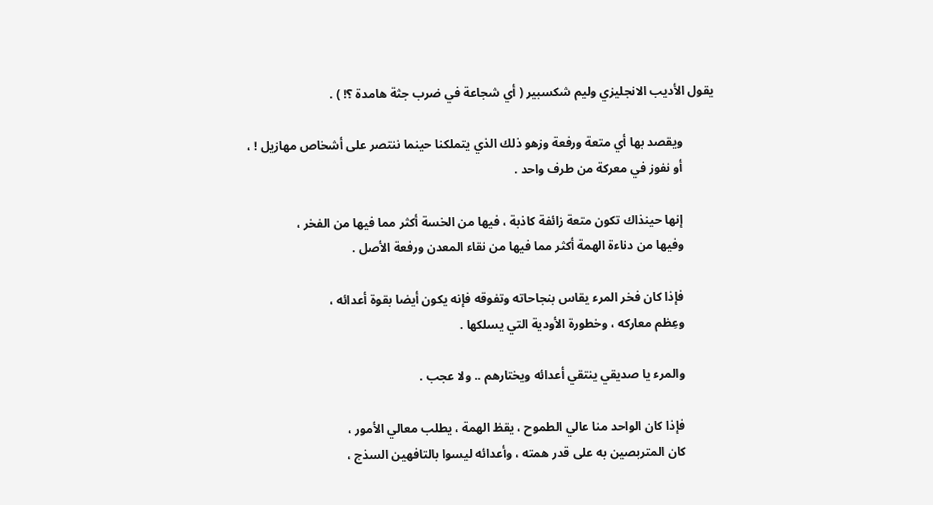يقول الأديب الانجليزي وليم شكسبير ( أي شجاعة في ضرب جثة هامدة ؟! ) .

          ويقصد بها أي متعة ورفعة وزهو ذلك الذي يتملكنا حينما ننتصر على أشخاص مهازيل ! ،
          أو نفوز في معركة من طرف واحد .

          إنها حينذاك تكون متعة زائفة كاذبة ، فيها من الخسة أكثر مما فيها من الفخر ،
          وفيها من دناءة الهمة أكثر مما فيها من نقاء المعدن ورفعة الأصل .

          فإذا كان فخر المرء يقاس بنجاحاته وتفوقه فإنه يكون أيضا بقوة أعدائه ،
          وعِظم معاركه ، وخطورة الأودية التي يسلكها .

          والمرء يا صديقي ينتقي أعدائه ويختارهم .. ولا عجب .

          فإذا كان الواحد منا عالي الطموح ، يقظ الهمة ، يطلب معالي الأمور ،
          كان المتربصين به على قدر همته ، وأعدائه ليسوا بالتافهين السذج ،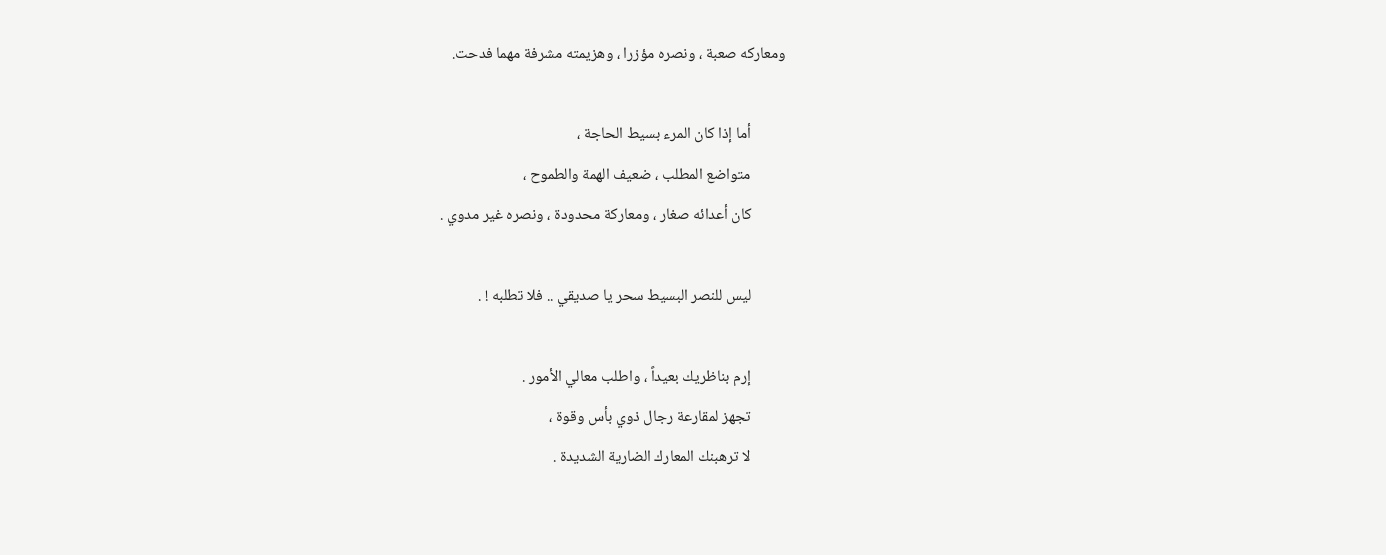ومعاركه صعبة ، ونصره مؤزرا ، وهزيمته مشرفة مهما فدحت.

          أما إذا كان المرء بسيط الحاجة ،
          متواضع المطلب ، ضعيف الهمة والطموح ،
          كان أعدائه صغار ، ومعاركة محدودة ، ونصره غير مدوي .

          ليس للنصر البسيط سحر يا صديقي .. فلا تطلبه ! .

          إرم بناظريك بعيداً ، واطلب معالي الأمور .
          تجهز لمقارعة رجال ذوي بأس وقوة ،
          لا ترهبنك المعارك الضارية الشديدة .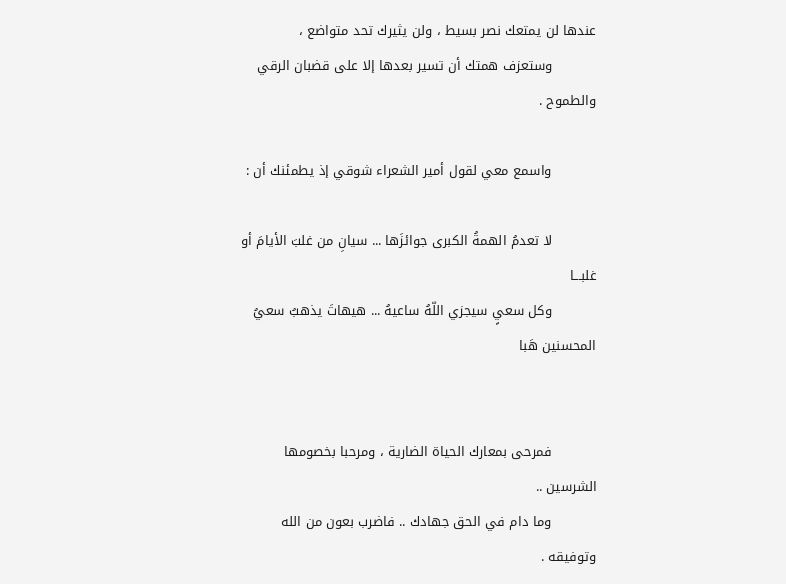عندها لن يمتعك نصر بسيط ، ولن يثيرك تحد متواضع ،
          وستعزف همتك أن تسير بعدها إلا على قضبان الرقي والطموح .

          واسمع معي لقول أمير الشعراء شوقي إذ يطمئنك أن :

          لا تعدمُ الهمةُ الكبرى جوائزَها ... سيانِ من غلبَ الأيامَ أو غلبـــا
          وكل سعيٍ سيجزي اللّهُ ساعيهُ ... هيهاتَ يذهبُ سعيُ المحسنين هَبا


          فمرحى بمعارك الحياة الضارية ، ومرحبا بخصومها الشرسين ..
          وما دام في الحق جهادك .. فاضرب بعون من الله وتوفيقه .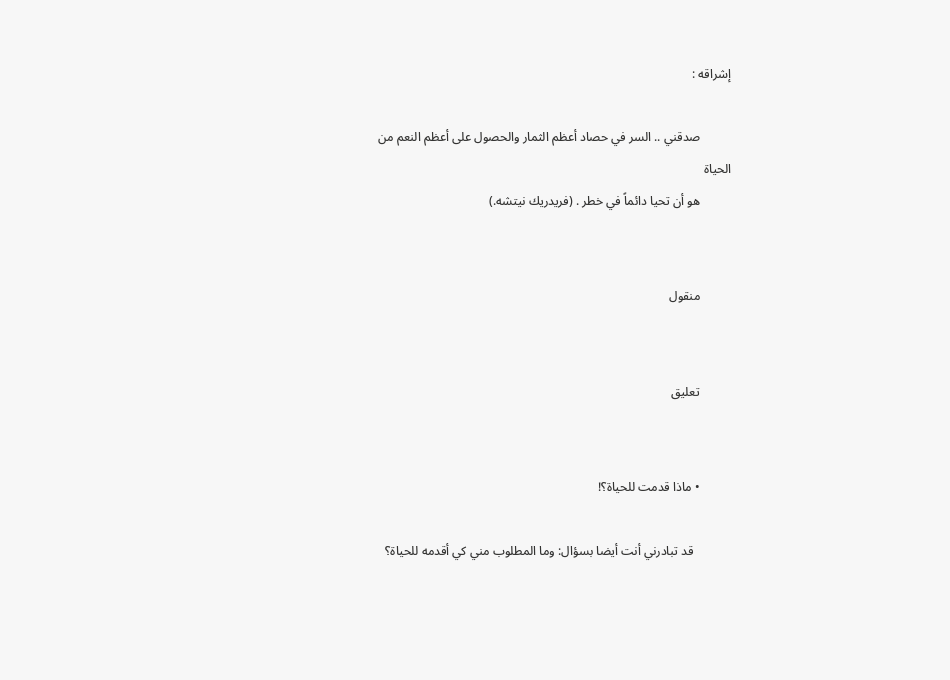إشراقه :

          صدقني .. السر في حصاد أعظم الثمار والحصول على أعظم النعم من الحياة
          هو أن تحيا دائماً في خطر . (فريدريك نيتشه.)


          منقول


          تعليق


          • ماذا قدمت للحياة؟!

            قد تبادرني أنت أيضا بسؤال: وما المطلوب مني كي أقدمه للحياة؟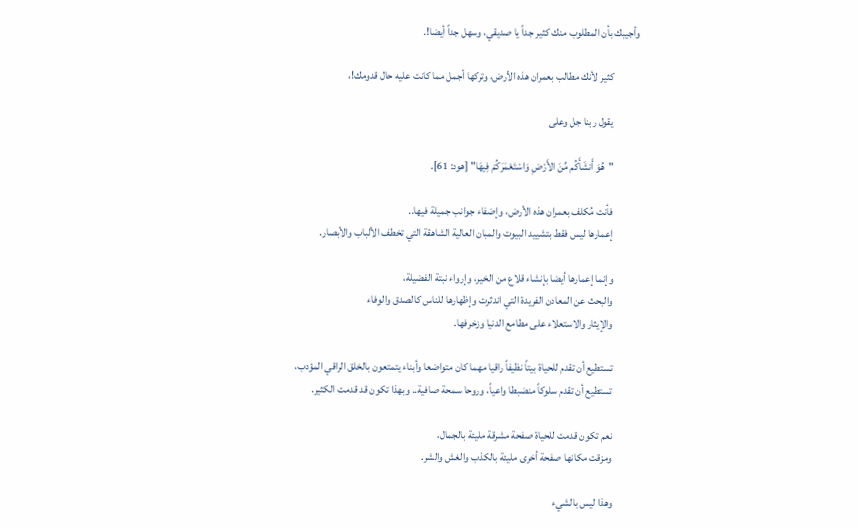وأجيبك بأن المطلوب منك كثير جداً يا صديقي، وسهل جداً أيضا!.

            كثير لأنك مطالب بعمران هذه الأرض، وتركها أجمل مما كانت عليه حال قدومك!،

            يقول ربنا جل وعلى

            "هُوَ أَنشَأَكُم مِّنَ الأَرْضِ وَاسْتَعْمَرَكُمْ فِيهَا" [هود: 61].

            فأنت مُكلف بعمران هذه الأرض، وإضفاء جوانب جميلة فيها..
            إعمارها ليس فقط بتشييد البيوت والمبان العالية الشاهقة التي تخطف الألباب والأبصار.

            وإنما إعمارها أيضا بإنشاء قلاع من الخير، وإرواء نبتة الفضيلة،
            والبحث عن المعادن الفريدة التي اندثرت وإظهارها للناس كالصدق والوفاء
            والإيثار والاستعلاء على مطامع الدنيا وزخرفها.

            تستطيع أن تقدم للحياة بيتاً نظيفاً راقيا مهما كان متواضعا وأبناء يتمتعون بالخلق الراقي المؤدب،
            تستطيع أن تقدم سلوكاً منضبطا واعياً، وروحا سمحة صافية.. وبهذا تكون قد قدمت الكثير.

            نعم تكون قدمت للحياة صفحة مشرقة مليئة بالجمال،
            ومزقت مكانها صفحة أخرى مليئة بالكذب والغش والشر.

            وهذا ليس بالشيء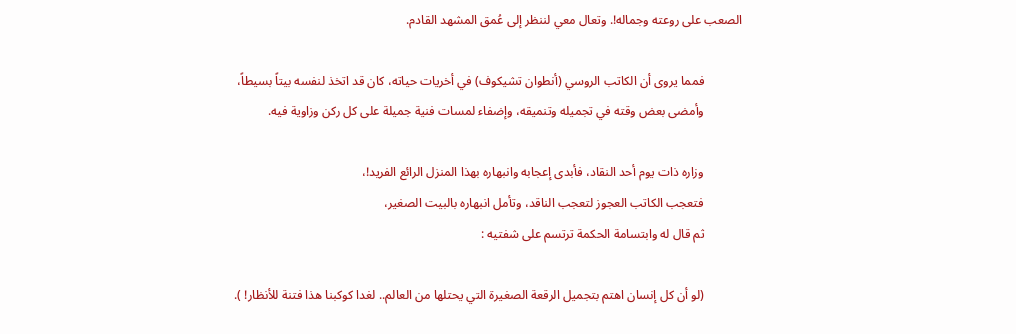الصعب على روعته وجماله!. وتعال معي لننظر إلى عُمق المشهد القادم.

            فمما يروى أن الكاتب الروسي (أنطوان تشيكوف) في أخريات حياته، كان قد اتخذ لنفسه بيتاً بسيطاً،
            وأمضى بعض وقته في تجميله وتنميقه، وإضفاء لمسات فنية جميلة على كل ركن وزاوية فيه.

            وزاره ذات يوم أحد النقاد، فأبدى إعجابه وانبهاره بهذا المنزل الرائع الفريد!،
            فتعجب الكاتب العجوز لتعجب الناقد، وتأمل انبهاره بالبيت الصغير،
            ثم قال له وابتسامة الحكمة ترتسم على شفتيه :

            (لو أن كل إنسان اهتم بتجميل الرقعة الصغيرة التي يحتلها من العالم.. لغدا كوكبنا هذا فتنة للأنظار! ).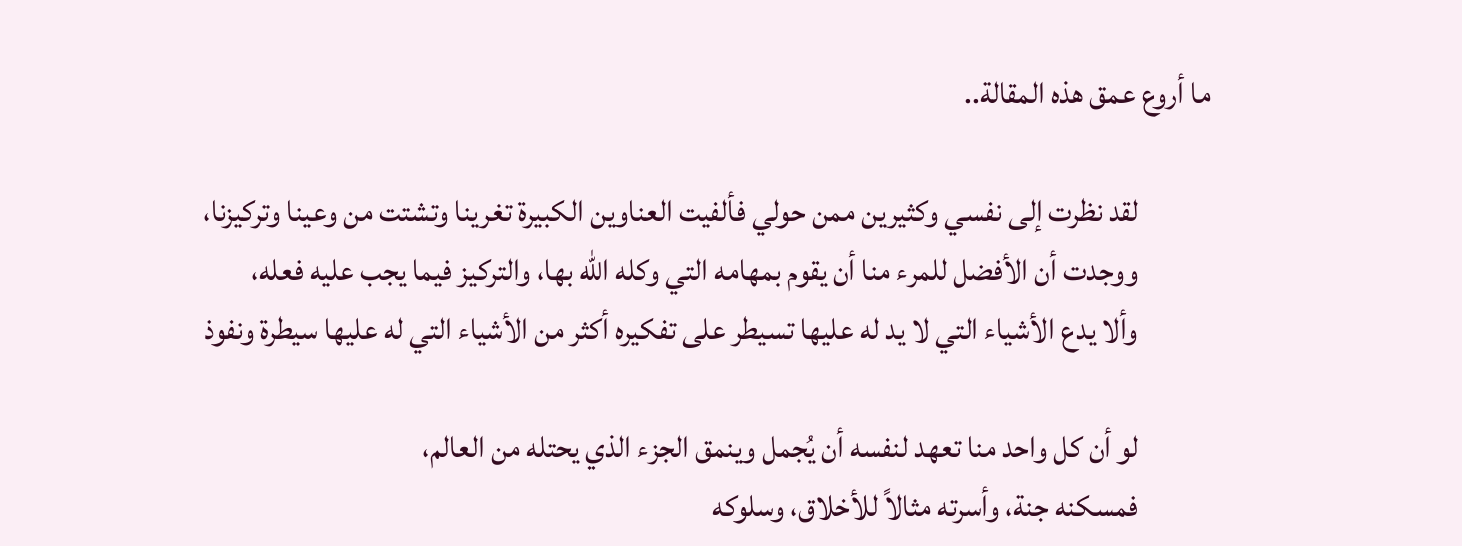ما أروع عمق هذه المقالة..

            لقد نظرت إلى نفسي وكثيرين ممن حولي فألفيت العناوين الكبيرة تغرينا وتشتت من وعينا وتركيزنا،
            ووجدت أن الأفضل للمرء منا أن يقوم بمهامه التي وكله الله بها، والتركيز فيما يجب عليه فعله،
            وألا يدع الأشياء التي لا يد له عليها تسيطر على تفكيره أكثر من الأشياء التي له عليها سيطرة ونفوذ

            لو أن كل واحد منا تعهد لنفسه أن يُجمل وينمق الجزء الذي يحتله من العالم،
            فمسكنه جنة، وأسرته مثالاً للأخلاق، وسلوكه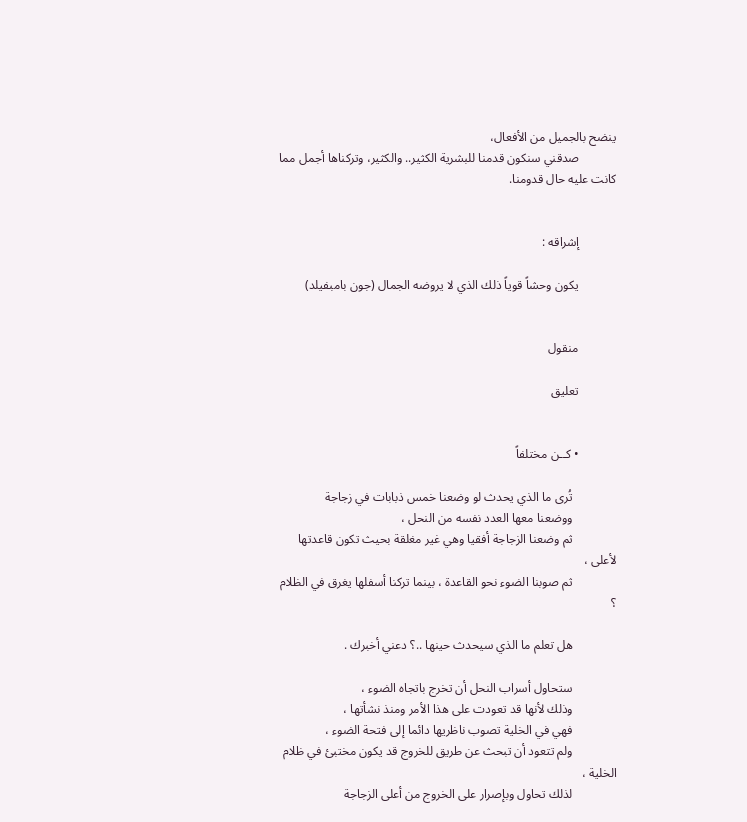ينضح بالجميل من الأفعال،
            صدقني سنكون قدمنا للبشرية الكثير.. والكثير، وتركناها أجمل مما كانت عليه حال قدومنا.


            إشراقه :

            يكون وحشاً قوياً ذلك الذي لا يروضه الجمال (جون بامبفيلد)


            منقول

            تعليق


            • كــن مختلفاً

              تُرى ما الذي يحدث لو وضعنا خمس ذبابات في زجاجة
              ووضعنا معها العدد نفسه من النحل ،
              ثم وضعنا الزجاجة أفقيا وهي غير مغلقة بحيث تكون قاعدتها لأعلى ،
              ثم صوبنا الضوء نحو القاعدة ، بينما تركنا أسفلها يغرق في الظلام ؟

              هل تعلم ما الذي سيحدث حينها ..؟ دعني أخبرك .

              ستحاول أسراب النحل أن تخرج باتجاه الضوء ،
              وذلك لأنها قد تعودت على هذا الأمر ومنذ نشأتها ،
              فهي في الخلية تصوب ناظريها دائما إلى فتحة الضوء ،
              ولم تتعود أن تبحث عن طريق للخروج قد يكون مختبئ في ظلام الخلية ،
              لذلك تحاول وبإصرار على الخروج من أعلى الزجاجة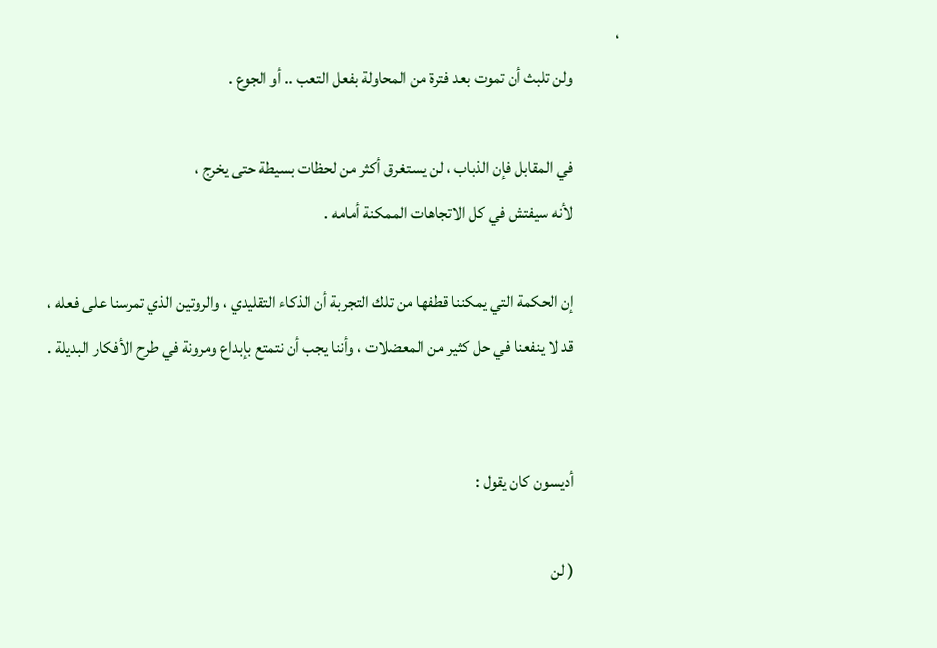،
              ولن تلبث أن تموت بعد فترة من المحاولة بفعل التعب .. أو الجوع .

              في المقابل فإن الذباب ، لن يستغرق أكثر من لحظات بسيطة حتى يخرج ،
              لأنه سيفتش في كل الاتجاهات الممكنة أمامه .

              إن الحكمة التي يمكننا قطفها من تلك التجربة أن الذكاء التقليدي ، والروتين الذي تمرسنا على فعله ،
              قد لا ينفعنا في حل كثير من المعضلات ، وأننا يجب أن نتمتع بإبداع ومرونة في طرح الأفكار البديلة .


              أديسون كان يقول :

              ( لن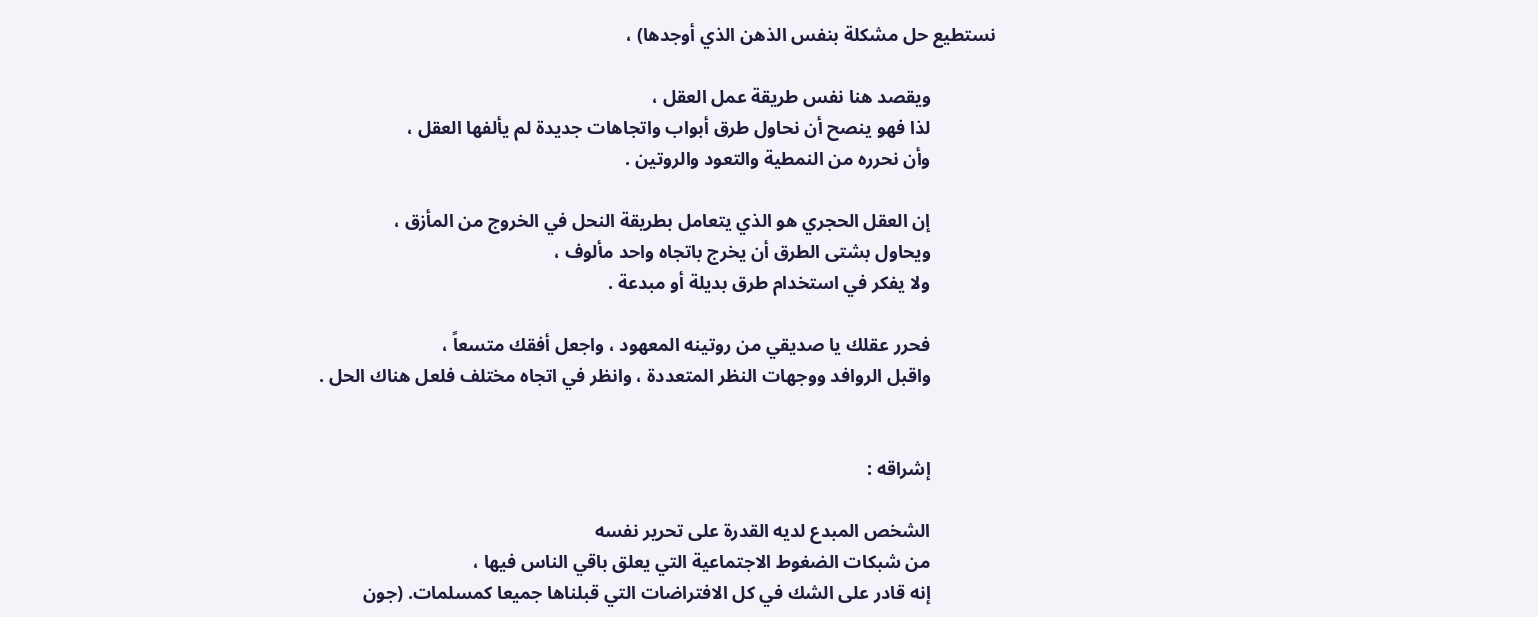نستطيع حل مشكلة بنفس الذهن الذي أوجدها) ،

              ويقصد هنا نفس طريقة عمل العقل ،
              لذا فهو ينصح أن نحاول طرق أبواب واتجاهات جديدة لم يألفها العقل ،
              وأن نحرره من النمطية والتعود والروتين .

              إن العقل الحجري هو الذي يتعامل بطريقة النحل في الخروج من المأزق ،
              ويحاول بشتى الطرق أن يخرج باتجاه واحد مألوف ،
              ولا يفكر في استخدام طرق بديلة أو مبدعة .

              فحرر عقلك يا صديقي من روتينه المعهود ، واجعل أفقك متسعاً ،
              واقبل الروافد ووجهات النظر المتعددة ، وانظر في اتجاه مختلف فلعل هناك الحل .


              إشراقه :

              الشخص المبدع لديه القدرة على تحرير نفسه
              من شبكات الضغوط الاجتماعية التي يعلق باقي الناس فيها ،
              إنه قادر على الشك في كل الافتراضات التي قبلناها جميعا كمسلمات. (جون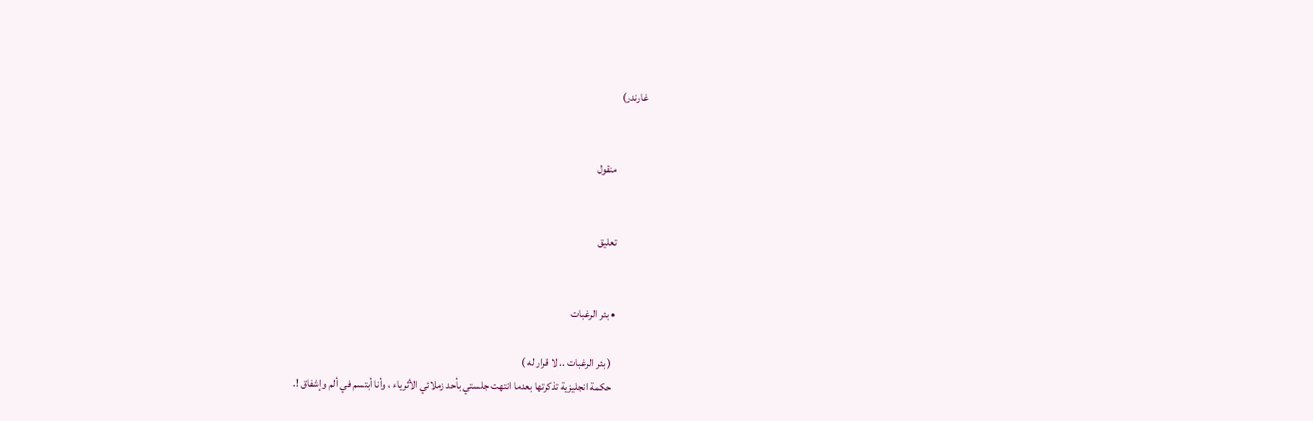غارندر)


              منقول


              تعليق


              • بئر الرغبات

                ( بئر الرغبات .. لا قرار له )
                حكمة انجليزية تذكرتها بعدما انتهت جلستي بأحد زملائي الأثرياء ، وأنا أبتسم في ألم وإشفاق !.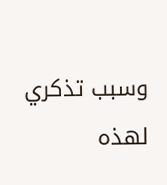وسبب تذكري لهذه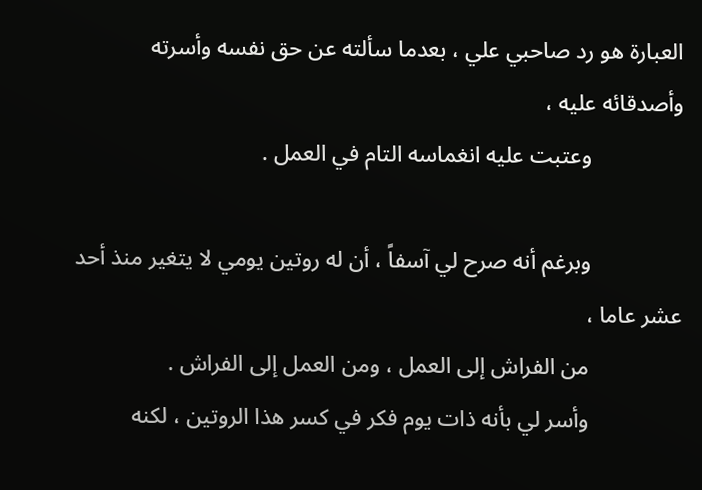العبارة هو رد صاحبي علي ، بعدما سألته عن حق نفسه وأسرته وأصدقائه عليه ،
                وعتبت عليه انغماسه التام في العمل .

                وبرغم أنه صرح لي آسفاً ، أن له روتين يومي لا يتغير منذ أحد عشر عاما ،
                من الفراش إلى العمل ، ومن العمل إلى الفراش .
                وأسر لي بأنه ذات يوم فكر في كسر هذا الروتين ، لكنه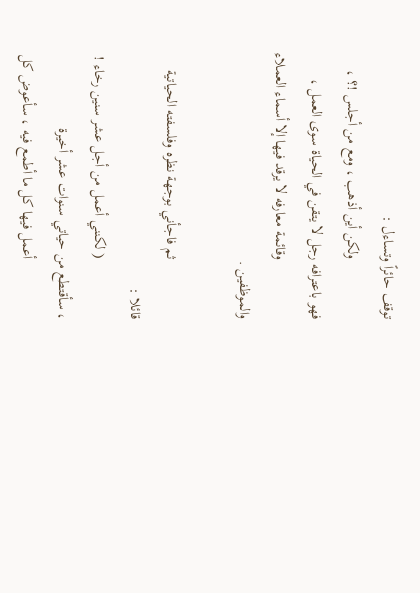توقف حائراً وتساءل :
                ولكن أين أذهب ، ومع من أجلس !؟ ، فهو باعترافه رجل لا يتقن في الحياة سوى العمل ،
                وقائمة معارفه لا يرقد فيها إلا أسماء العملاء والموظفين .

                ثم فاجأني بوجهة نظره وفلسفته الحياتية قائلا :
                ( لكنني أعمل من أجل عشر سنين رخاء ! ، سأقتطع من حياتي سنوات عشر أخيرة
                أعمل فيها كل ما أطمع فيه ، سأعوض كل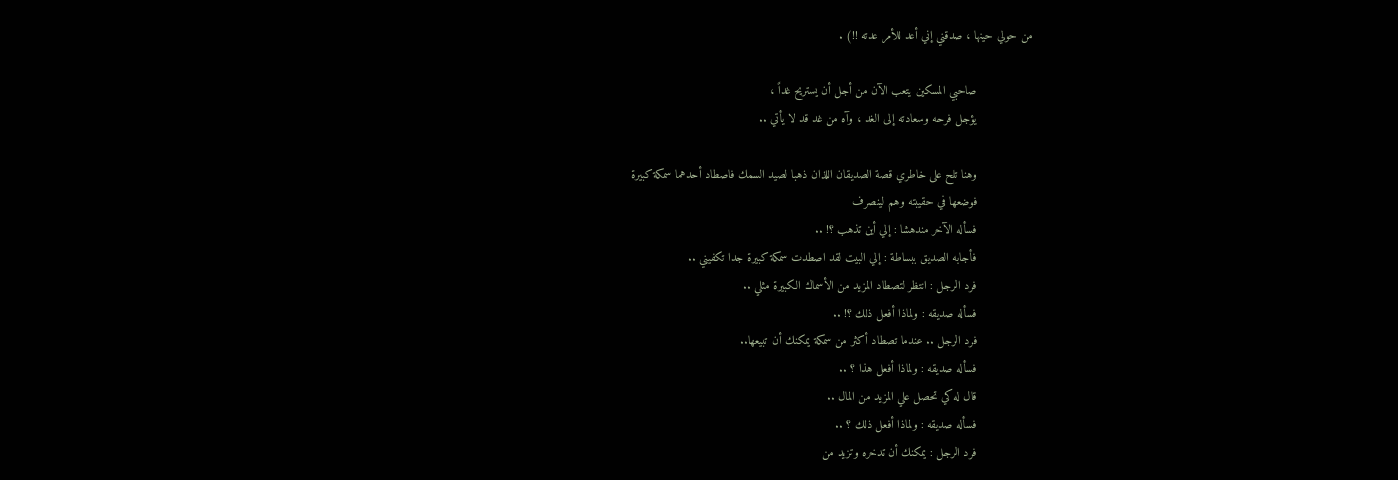من حولي حينها ، صدقني إني أعد للأمر عدته !!) .

                صاحبي المسكين يتعب الآن من أجل أن يستريح غداً ،
                يؤجل فرحه وسعادته إلى الغد ، وآه من غد قد لا يأتي ..

                وهنا تلح على خاطري قصة الصديقان اللذان ذهبا لصيد السمك فاصطاد أحدهما سمكة كبيرة
                فوضعها في حقيبته وهم لينصرف
                فسأله الآخر مندهشا : إلي أين تذهب ؟! ..
                فأجابه الصديق ببساطة : إلي البيت لقد اصطدت سمكة كبيرة جدا تكفيني ..
                فرد الرجل : انتظر لتصطاد المزيد من الأسماك الكبيرة مثلي ..
                فسأله صديقه : ولماذا أفعل ذلك ؟! ..
                فرد الرجل .. عندما تصطاد أكثر من سمكة يمكنك أن تبيعها..
                فسأله صديقه : ولماذا أفعل هذا ؟ ..
                قال له كي تحصل علي المزيد من المال ..
                فسأله صديقه : ولماذا أفعل ذلك ؟ ..
                فرد الرجل : يمكنك أن تدخره وتزيد من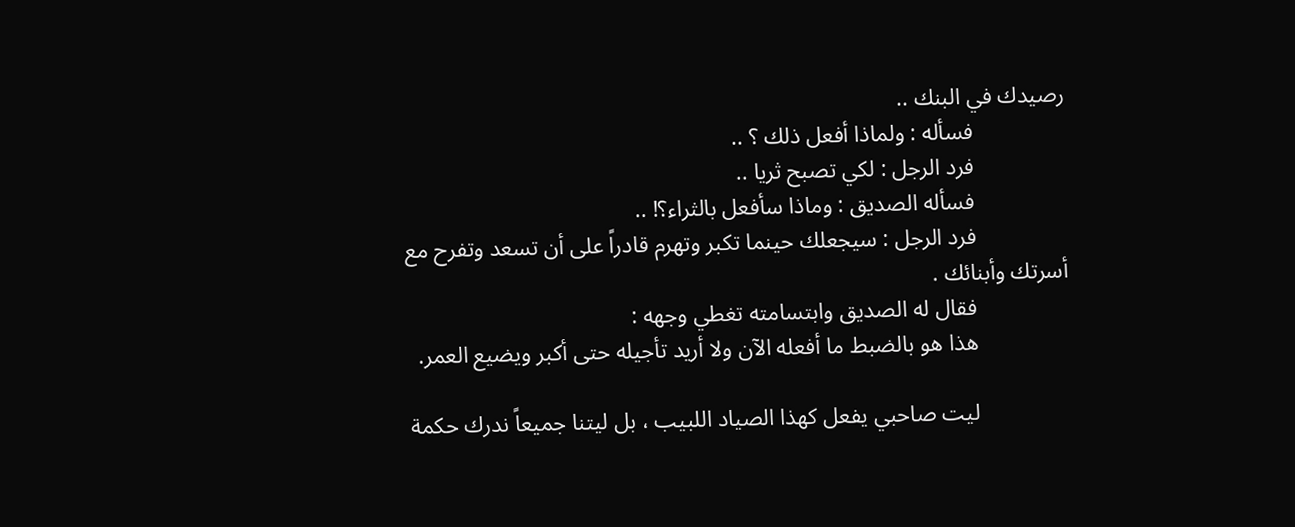رصيدك في البنك ..
                فسأله : ولماذا أفعل ذلك ؟ ..
                فرد الرجل : لكي تصبح ثريا ..
                فسأله الصديق : وماذا سأفعل بالثراء؟! ..
                فرد الرجل : سيجعلك حينما تكبر وتهرم قادراً على أن تسعد وتفرح مع أسرتك وأبنائك .
                فقال له الصديق وابتسامته تغطي وجهه :
                هذا هو بالضبط ما أفعله الآن ولا أريد تأجيله حتى أكبر ويضيع العمر.

                ليت صاحبي يفعل كهذا الصياد اللبيب ، بل ليتنا جميعاً ندرك حكمة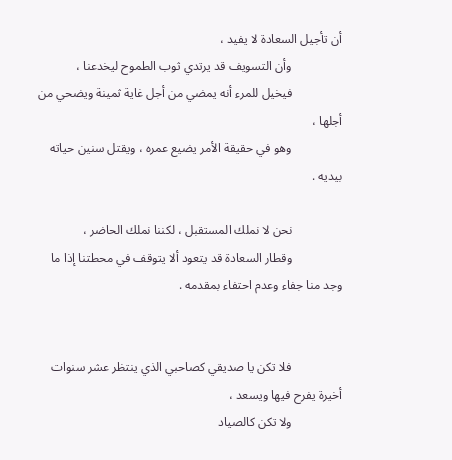أن تأجيل السعادة لا يفيد ،
                وأن التسويف قد يرتدي ثوب الطموح ليخدعنا ،
                فيخيل للمرء أنه يمضي من أجل غاية ثمينة ويضحي من أجلها ،
                وهو في حقيقة الأمر يضيع عمره ، ويقتل سنين حياته بيديه .

                نحن لا نملك المستقبل ، لكننا نملك الحاضر ،
                وقطار السعادة قد يتعود ألا يتوقف في محطتنا إذا ما وجد منا جفاء وعدم احتفاء بمقدمه .


                فلا تكن يا صديقي كصاحبي الذي ينتظر عشر سنوات أخيرة يفرح فيها ويسعد ،
                ولا تكن كالصياد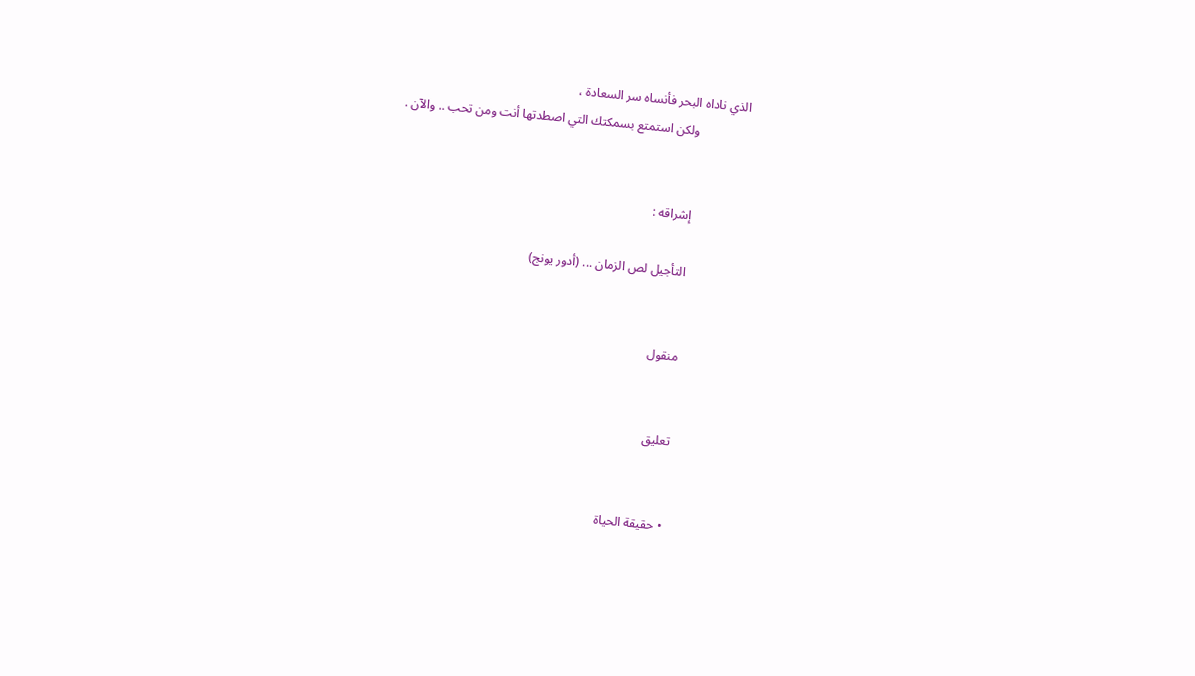الذي ناداه البحر فأنساه سر السعادة ،
                ولكن استمتع بسمكتك التي اصطدتها أنت ومن تحب .. والآن .


                إشراقه :

                التأجيل لص الزمان ... (أدور يونج)


                منقول


                تعليق


                • حقيقة الحياة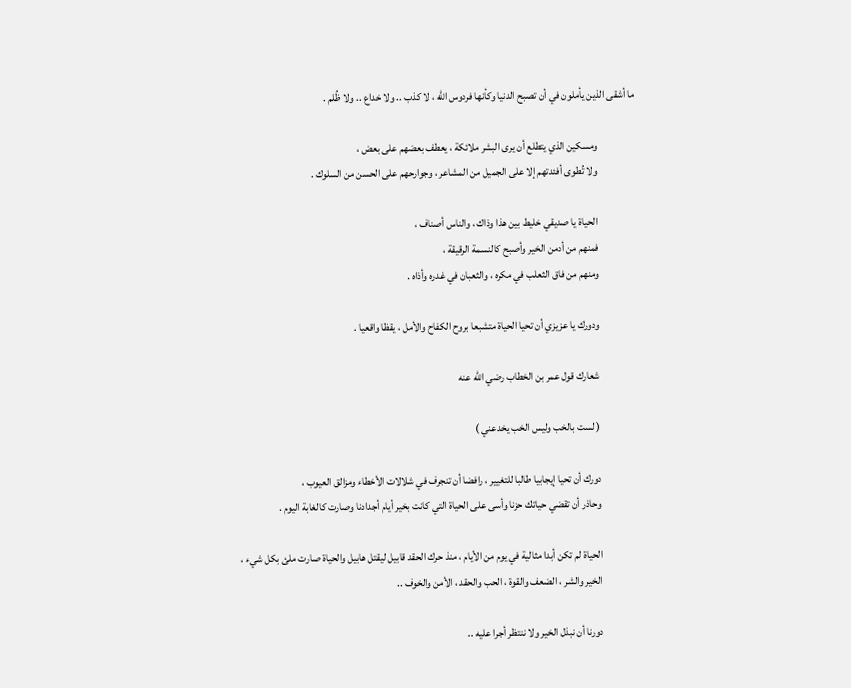ما أشقى الذين يأملون في أن تصبح الدنيا وكأنها فردوس الله ، لا كذب .. ولا خداع .. ولا ظُلم .

                  ومسكين الذي يتطلع أن يرى البشر ملائكة ، يعطف بعضهم على بعض ،
                  ولا تُطوى أفئدتهم إلا على الجميل من المشاعر ، وجوارحهم على الحسن من السلوك .

                  الحياة يا صديقي خليط بين هذا وذاك ، والناس أصناف ،
                  فمنهم من أدمن الخير وأصبح كالنسمة الرقيقة ،
                  ومنهم من فاق الثعلب في مكره ، والثعبان في غدره وأذاه .

                  ودورك يا عزيزي أن تحيا الحياة متشبعا بروح الكفاح والأمل ، يقظا واقعيا .

                  شعارك قول عمر بن الخطاب رضي الله عنه

                  ( لست بالخب وليس الخب يخدعني )

                  دورك أن تحيا إيجابيا طالبا للتغيير ، رافضا أن تنجرف في شلالات الأخطاء ومزالق العيوب ،
                  وحاذر أن تقضي حياتك حزنا وأسى على الحياة التي كانت بخير أيام أجدادنا وصارت كالغابة اليوم .

                  الحياة لم تكن أبدا مثالية في يوم من الأيام ، منذ حرك الحقد قابيل ليقتل هابيل والحياة صارت ملئ بكل شيء ،
                  الخير والشر ، الضعف والقوة ، الحب والحقد ، الأمن والخوف ..

                  دورنا أن نبذل الخير ولا ننتظر أجرا عليه ..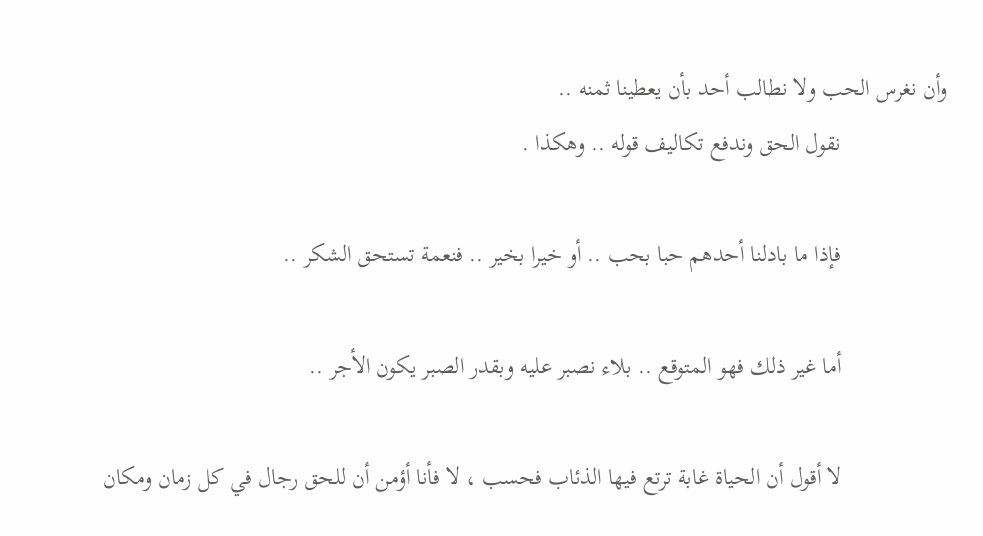وأن نغرس الحب ولا نطالب أحد بأن يعطينا ثمنه ..
                  نقول الحق وندفع تكاليف قوله .. وهكذا .

                  فإذا ما بادلنا أحدهم حبا بحب .. أو خيرا بخير .. فنعمة تستحق الشكر ..

                  أما غير ذلك فهو المتوقع .. بلاء نصبر عليه وبقدر الصبر يكون الأجر ..

                  لا أقول أن الحياة غابة ترتع فيها الذئاب فحسب ، لا فأنا أؤمن أن للحق رجال في كل زمان ومكان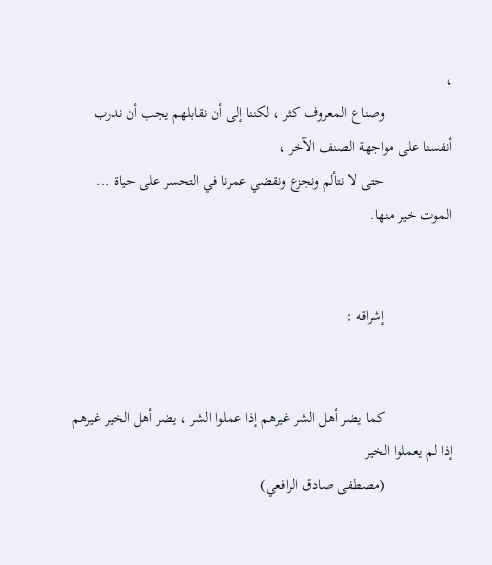،
                  وصناع المعروف كثر ، لكننا إلى أن نقابلهم يجب أن ندرب أنفسنا على مواجهة الصنف الآخر ،
                  حتى لا نتألم ونجزع ونقضي عمرنا في التحسر على حياة ... الموت خير منها.


                  إشراقه :


                  كما يضر أهل الشر غيرهم إذا عملوا الشر ، يضر أهل الخير غيرهم إذا لم يعملوا الخير
                  (مصطفى صادق الرافعي)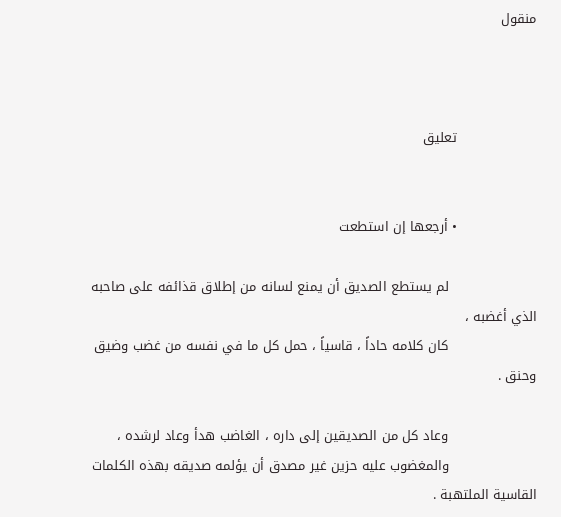منقول



                  تعليق


                  • أرجعها إن استطعت

                    لم يستطع الصديق أن يمنع لسانه من إطلاق قذائفه على صاحبه الذي أغضبه ،
                    كان كلامه حاداً ، قاسياً ، حمل كل ما في نفسه من غضب وضيق وحنق .

                    وعاد كل من الصديقين إلى داره ، الغاضب هدأ وعاد لرشده ،
                    والمغضوب عليه حزين غير مصدق أن يؤلمه صديقه بهذه الكلمات القاسية الملتهبة .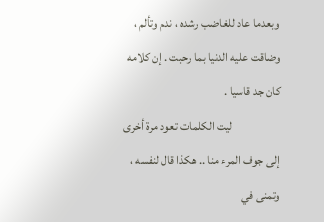وبعدما عاد للغاضب رشده ، ندم وتألم ، وضاقت عليه الدنيا بما رحبت . إن كلامه كان جد قاسيا .
                    ليت الكلمات تعود مرة أخرى إلى جوف المرء منا .. هكذا قال لنفسه ، وتمنى في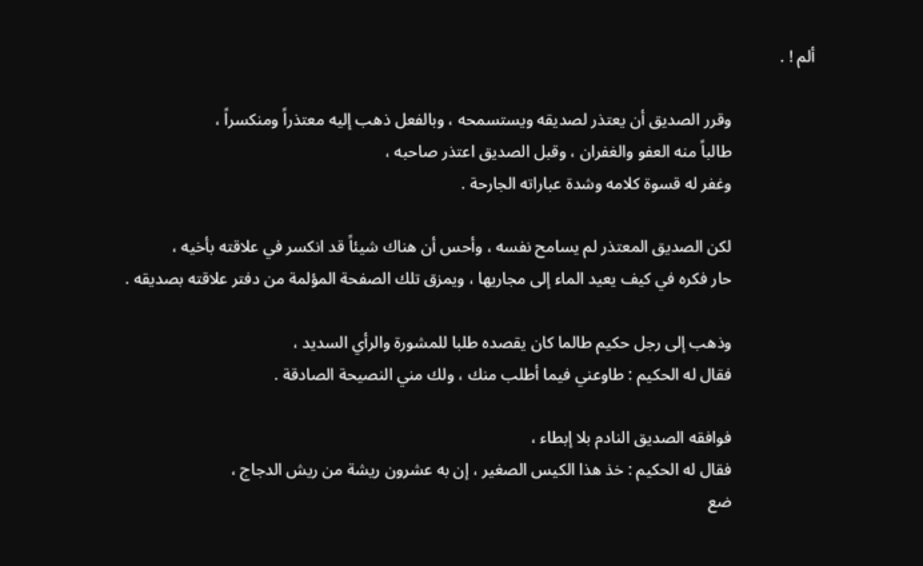ألم ! .

                    وقرر الصديق أن يعتذر لصديقه ويستسمحه ، وبالفعل ذهب إليه معتذراً ومنكسراً ،
                    طالباً منه العفو والغفران ، وقبل الصديق اعتذر صاحبه ،
                    وغفر له قسوة كلامه وشدة عباراته الجارحة .

                    لكن الصديق المعتذر لم يسامح نفسه ، وأحس أن هناك شيئاً قد انكسر في علاقته بأخيه ،
                    حار فكره في كيف يعيد الماء إلى مجاريها ، ويمزق تلك الصفحة المؤلمة من دفتر علاقته بصديقه .

                    وذهب إلى رجل حكيم طالما كان يقصده طلبا للمشورة والرأي السديد ،
                    فقال له الحكيم : طاوعني فيما أطلب منك ، ولك مني النصيحة الصادقة .

                    فوافقه الصديق النادم بلا إبطاء ،
                    فقال له الحكيم : خذ هذا الكيس الصغير ، إن به عشرون ريشة من ريش الدجاج ،
                    ضع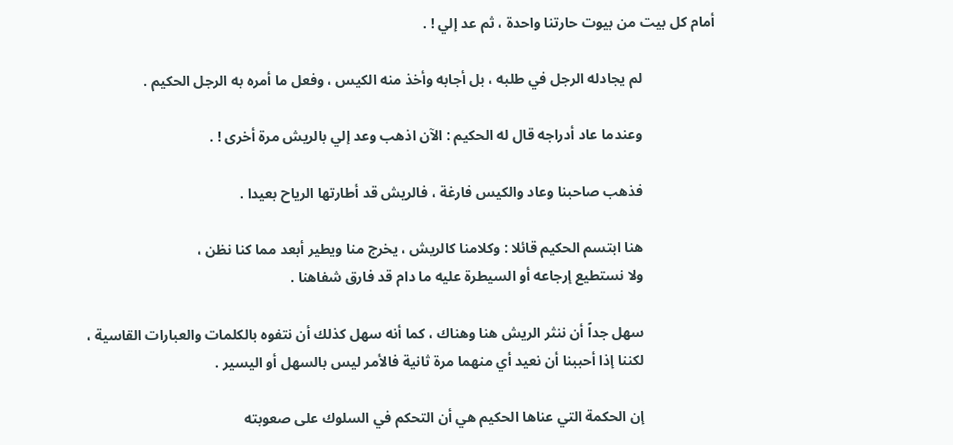أمام كل بيت من بيوت حارتنا واحدة ، ثم عد إلي ! .

                    لم يجادله الرجل في طلبه ، بل أجابه وأخذ منه الكيس ، وفعل ما أمره به الرجل الحكيم .

                    وعندما عاد أدراجه قال له الحكيم : الآن اذهب وعد إلي بالريش مرة أخرى ! .

                    فذهب صاحبنا وعاد والكيس فارغة ، فالريش قد أطارتها الرياح بعيدا .

                    هنا ابتسم الحكيم قائلا : وكلامنا كالريش ، يخرج منا ويطير أبعد مما كنا نظن ،
                    ولا نستطيع إرجاعه أو السيطرة عليه ما دام قد فارق شفاهنا .

                    سهل جداً أن ننثر الريش هنا وهناك ، كما أنه سهل كذلك أن نتفوه بالكلمات والعبارات القاسية ،
                    لكننا إذا أحببنا أن نعيد أي منهما مرة ثانية فالأمر ليس بالسهل أو اليسير .

                    إن الحكمة التي عناها الحكيم هي أن التحكم في السلوك على صعوبته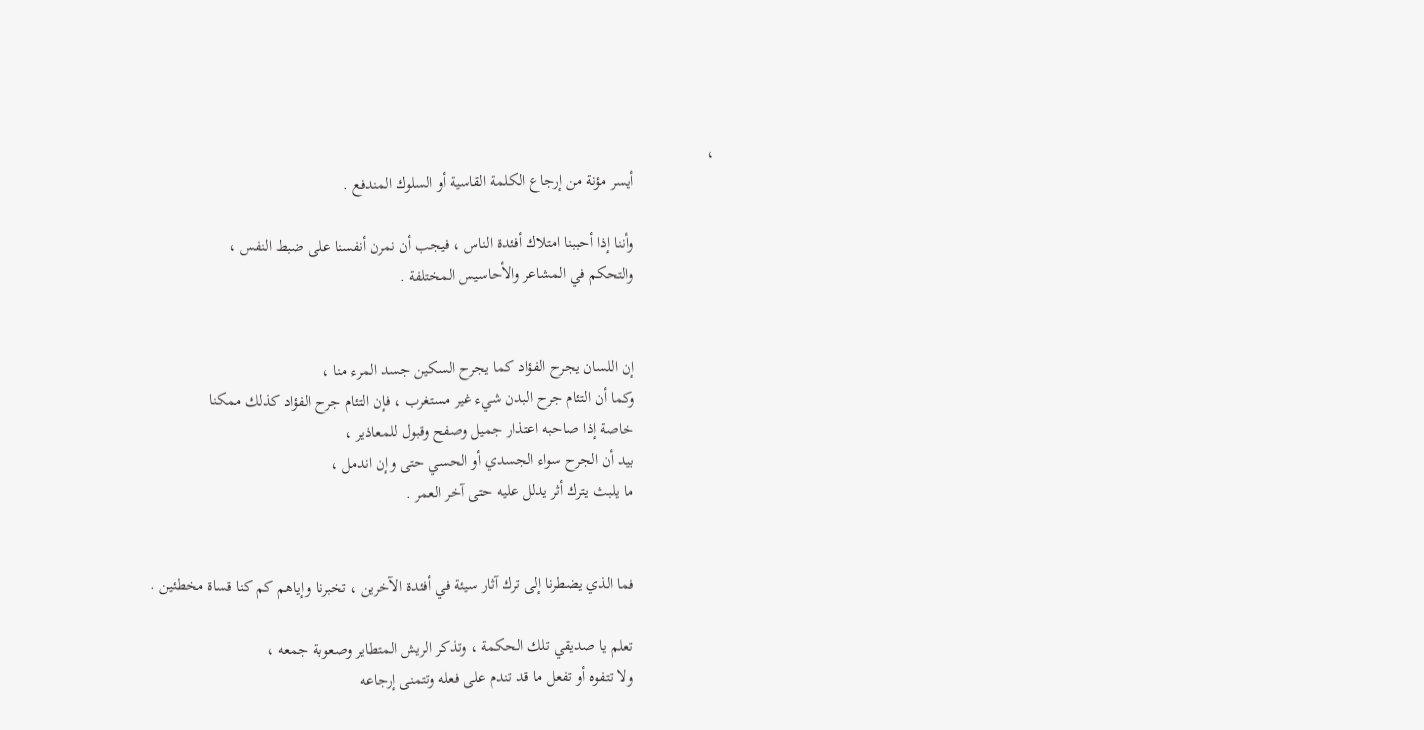،
                    أيسر مؤنة من إرجاع الكلمة القاسية أو السلوك المندفع .

                    وأننا إذا أحببنا امتلاك أفئدة الناس ، فيجب أن نمرن أنفسنا على ضبط النفس ،
                    والتحكم في المشاعر والأحاسيس المختلفة .


                    إن اللسان يجرح الفؤاد كما يجرح السكين جسد المرء منا ،
                    وكما أن التئام جرح البدن شيء غير مستغرب ، فإن التئام جرح الفؤاد كذلك ممكنا
                    خاصة إذا صاحبه اعتذار جميل وصفح وقبول للمعاذير ،
                    بيد أن الجرح سواء الجسدي أو الحسي حتى وإن اندمل ،
                    ما يلبث يترك أثر يدلل عليه حتى آخر العمر .


                    فما الذي يضطرنا إلى ترك آثار سيئة في أفئدة الآخرين ، تخبرنا وإياهم كم كنا قساة مخطئين .

                    تعلم يا صديقي تلك الحكمة ، وتذكر الريش المتطاير وصعوبة جمعه ،
                    ولا تتفوه أو تفعل ما قد تندم على فعله وتتمنى إرجاعه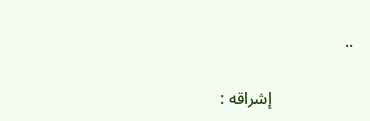..


                    إشراقه :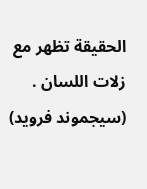الحقيقة تظهر مع زلات اللسان . (سيجموند فرويد)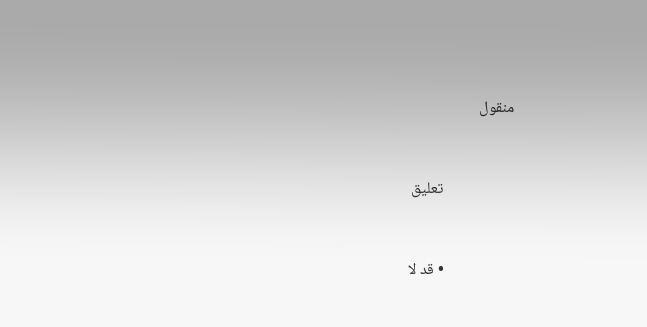منقول


                    تعليق


                    • قد لا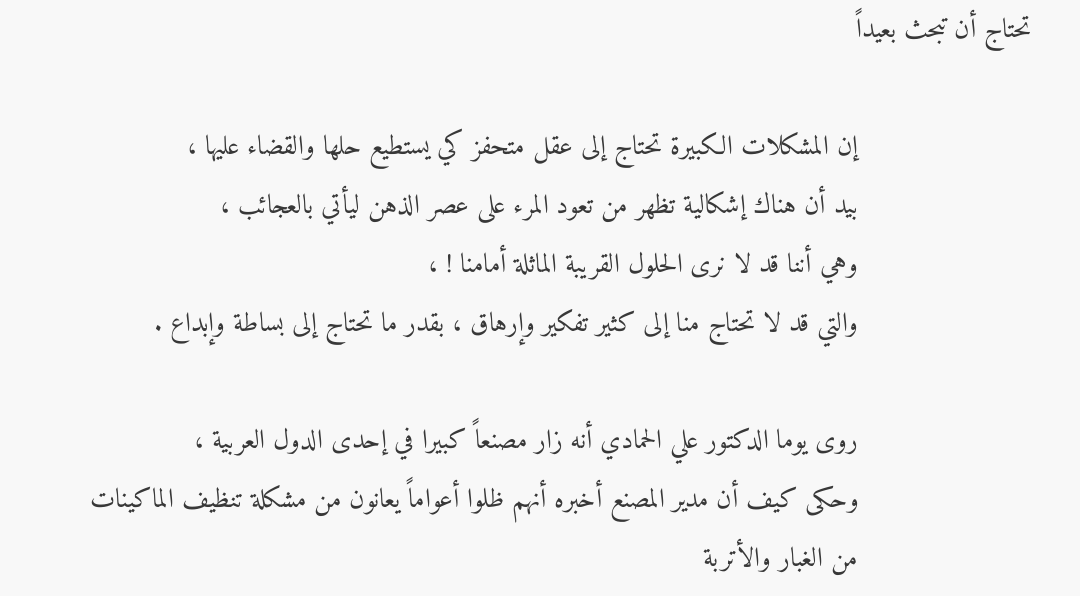تحتاج أن تبحث بعيداً

                      إن المشكلات الكبيرة تحتاج إلى عقل متحفز كي يستطيع حلها والقضاء عليها ،
                      بيد أن هناك إشكالية تظهر من تعود المرء على عصر الذهن ليأتي بالعجائب ،
                      وهي أننا قد لا نرى الحلول القريبة الماثلة أمامنا ! ،
                      والتي قد لا تحتاج منا إلى كثير تفكير وإرهاق ، بقدر ما تحتاج إلى بساطة وإبداع .

                      روى يوما الدكتور علي الحمادي أنه زار مصنعاً كبيرا في إحدى الدول العربية ،
                      وحكى كيف أن مدير المصنع أخبره أنهم ظلوا أعواماً يعانون من مشكلة تنظيف الماكينات
                      من الغبار والأتربة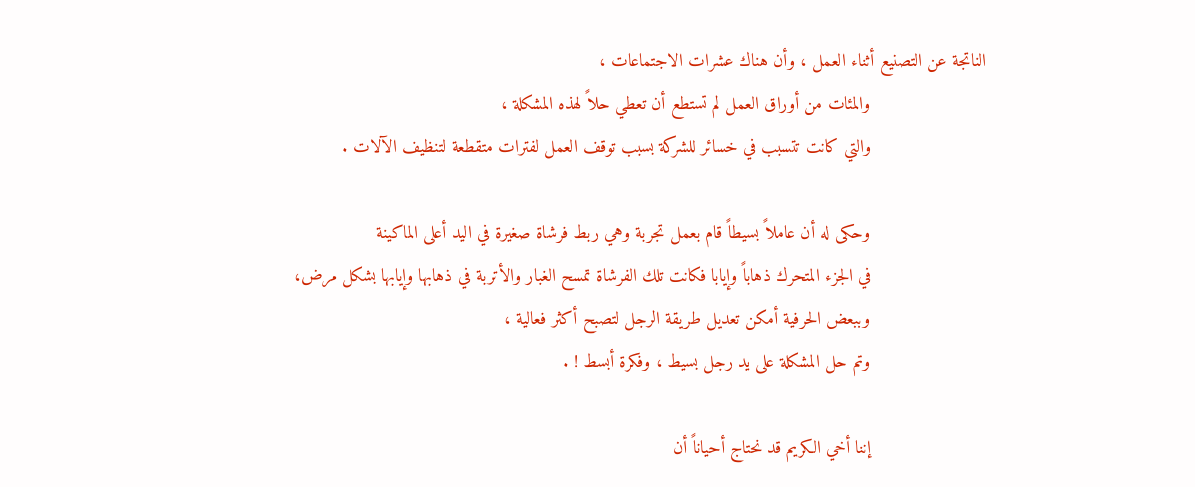الناتجة عن التصنيع أثناء العمل ، وأن هناك عشرات الاجتماعات ،
                      والمئات من أوراق العمل لم تستطع أن تعطي حلاً لهذه المشكلة ،
                      والتي كانت تتسبب في خسائر للشركة بسبب توقف العمل لفترات متقطعة لتنظيف الآلات .

                      وحكى له أن عاملاً بسيطاً قام بعمل تجربة وهي ربط فرشاة صغيرة في اليد أعلى الماكينة
                      في الجزء المتحرك ذهاباً وإيابا فكانت تلك الفرشاة تمسح الغبار والأتربة في ذهابها وإيابها بشكل مرض،
                      وببعض الحرفية أمكن تعديل طريقة الرجل لتصبح أكثر فعالية ،
                      وتم حل المشكلة على يد رجل بسيط ، وفكرة أبسط ! .

                      إننا أخي الكريم قد نحتاج أحياناً أن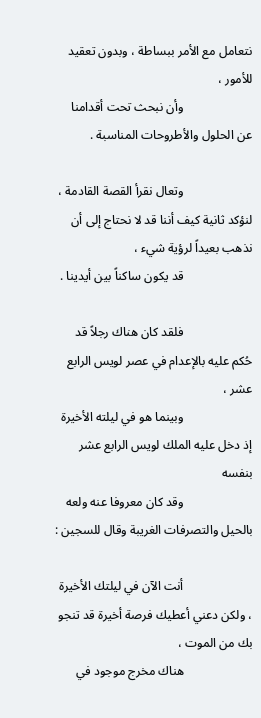نتعامل مع الأمر ببساطة ، وبدون تعقيد للأمور ،
                      وأن نبحث تحت أقدامنا عن الحلول والأطروحات المناسبة .

                      وتعال نقرأ القصة القادمة ، لنؤكد ثانية كيف أننا قد لا نحتاج إلى أن نذهب بعيداً لرؤية شيء ،
                      قد يكون ساكناً بين أيدينا .

                      فلقد كان هناك رجلاً قد حُكم عليه بالإعدام في عصر لويس الرابع عشر ،
                      وبينما هو في ليلته الأخيرة إذ دخل عليه الملك لويس الرابع عشر بنفسه
                      وقد كان معروفا عنه ولعه بالحيل والتصرفات الغريبة وقال للسجين :

                      أنت الآن في ليلتك الأخيرة ، ولكن دعني أعطيك فرصة أخيرة قد تنجو بك من الموت ،
                      هناك مخرج موجود في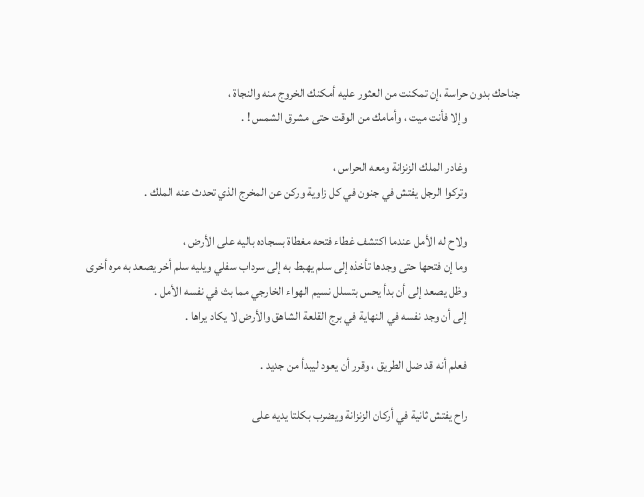جناحك بدون حراسة ،إن تمكنت من العثور عليه أمكنك الخروج منه والنجاة ،
                      وإلا فأنت ميت ، وأمامك من الوقت حتى مشرق الشمس ! .

                      وغادر الملك الزنزانة ومعه الحراس ،
                      وتركوا الرجل يفتش في جنون في كل زاوية وركن عن المخرج الذي تحدث عنه الملك .

                      ولاح له الأمل عندما اكتشف غطاء فتحه مغطاة بسجاده باليه على الأرض ،
                      وما إن فتحها حتى وجدها تأخذه إلى سلم يهبط به إلى سرداب سفلي ويليه سلم أخر يصعد به مره أخرى
                      وظل يصعد إلى أن بدأ يحس بتسلل نسيم الهواء الخارجي مما بث في نفسه الأمل .
                      إلى أن وجد نفسه في النهاية في برج القلعة الشاهق والأرض لا يكاد يراها .

                      فعلم أنه قد ضل الطريق ، وقرر أن يعود ليبدأ من جديد .

                      راح يفتش ثانية في أركان الزنزانة ويضرب بكلتا يديه على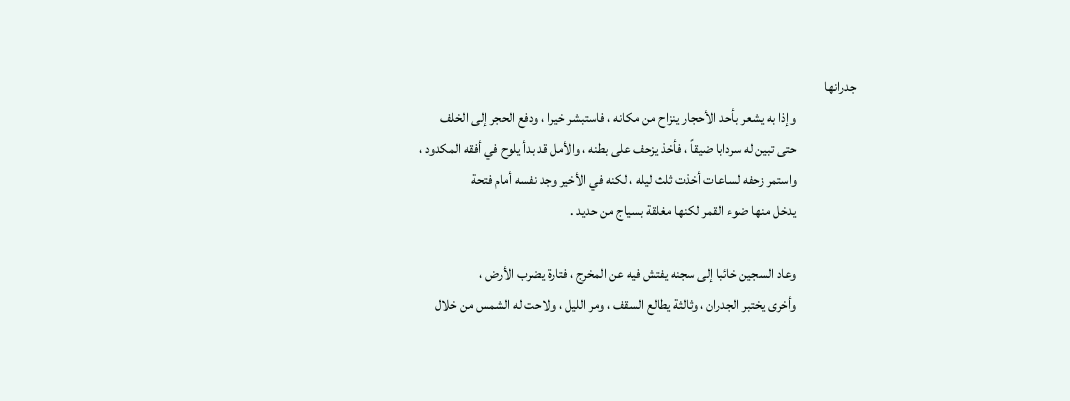جدرانها
                      وإذا به يشعر بأحد الأحجار ينزاح من مكانه ، فاستبشر خيرا ، ودفع الحجر إلى الخلف
                      حتى تبين له سردابا ضيقاً ، فأخذ يزحف على بطنه ، والأمل قد بدأ يلوح في أفقه المكدود ،
                      واستمر زحفه لساعات أخذت ثلث ليله ، لكنه في الأخير وجد نفسه أمام فتحة
                      يدخل منها ضوء القمر لكنها مغلقة بسياج من حديد .

                      وعاد السجين خائبا إلى سجنه يفتش فيه عن المخرج ، فتارة يضرب الأرض ،
                      وأخرى يختبر الجدران ، وثالثة يطالع السقف ، ومر الليل ، ولاحت له الشمس من خلال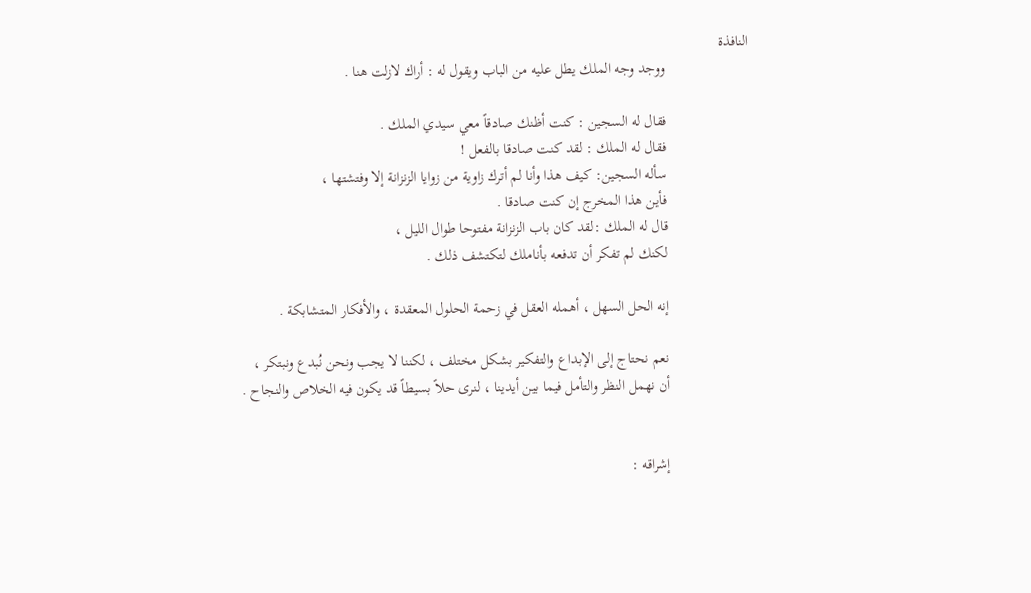النافذة
                      ووجد وجه الملك يطل عليه من الباب ويقول له : أراك لازلت هنا .

                      فقال له السجين : كنت أظنك صادقاً معي سيدي الملك .
                      فقال له الملك : لقد كنت صادقا بالفعل !
                      سأله السجين: كيف هذا وأنا لم أترك زاوية من زوايا الزنزانة إلا وفتشتها ،
                      فأين هذا المخرج إن كنت صادقا .
                      قال له الملك :لقد كان باب الزنزانة مفتوحا طوال الليل ،
                      لكنك لم تفكر أن تدفعه بأناملك لتكتشف ذلك .

                      إنه الحل السهل ، أهمله العقل في زحمة الحلول المعقدة ، والأفكار المتشابكة .

                      نعم نحتاج إلى الإبداع والتفكير بشكل مختلف ، لكننا لا يجب ونحن نُبدع ونبتكر ،
                      أن نهمل النظر والتأمل فيما بين أيدينا ، لنرى حلاً بسيطاً قد يكون فيه الخلاص والنجاح .


                      إشراقه :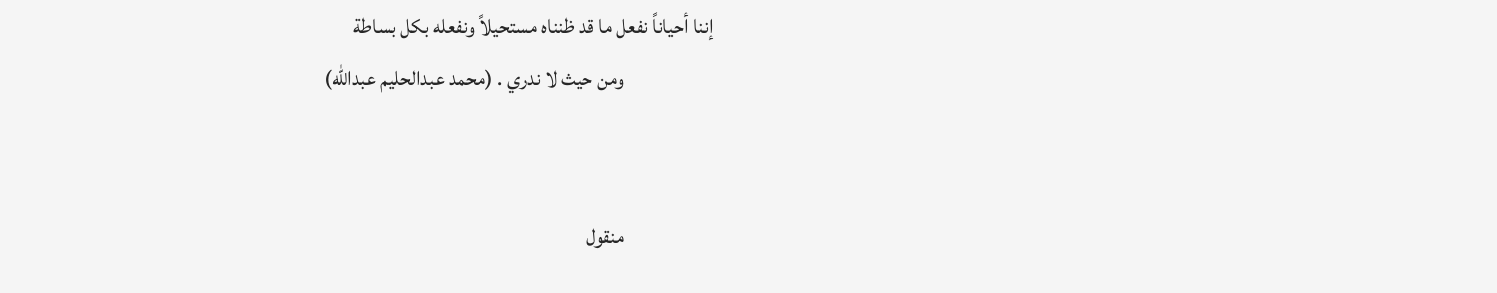إننا أحياناً نفعل ما قد ظنناه مستحيلاً ونفعله بكل بساطة
                      ومن حيث لا ندري . (محمد عبدالحليم عبدالله)


                      منقول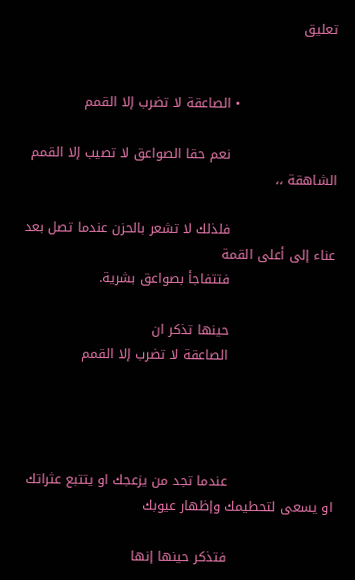تعليق


                      • الصاعقة لا تضرب إلا القمم

                        نعم حقا الصواعق لا تصيب إلا القمم الشاهقة ،،

                        فلذلك لا تشعر بالحزن عندما تصل بعد عناء إلى أعلى القمة
                        فتتفاجأ بصواعق بشرية.

                        حينها تذكر ان
                        الصاعقة لا تضرب إلا القمم




                        عندما تجد من يزعجك او يتتبع عثراتك او يسعى لتحطيمك وإظهار عيوبك

                        فتذكر حينها إنها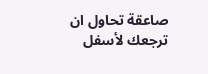صاعقة تحاول ان ترجعك لأسفل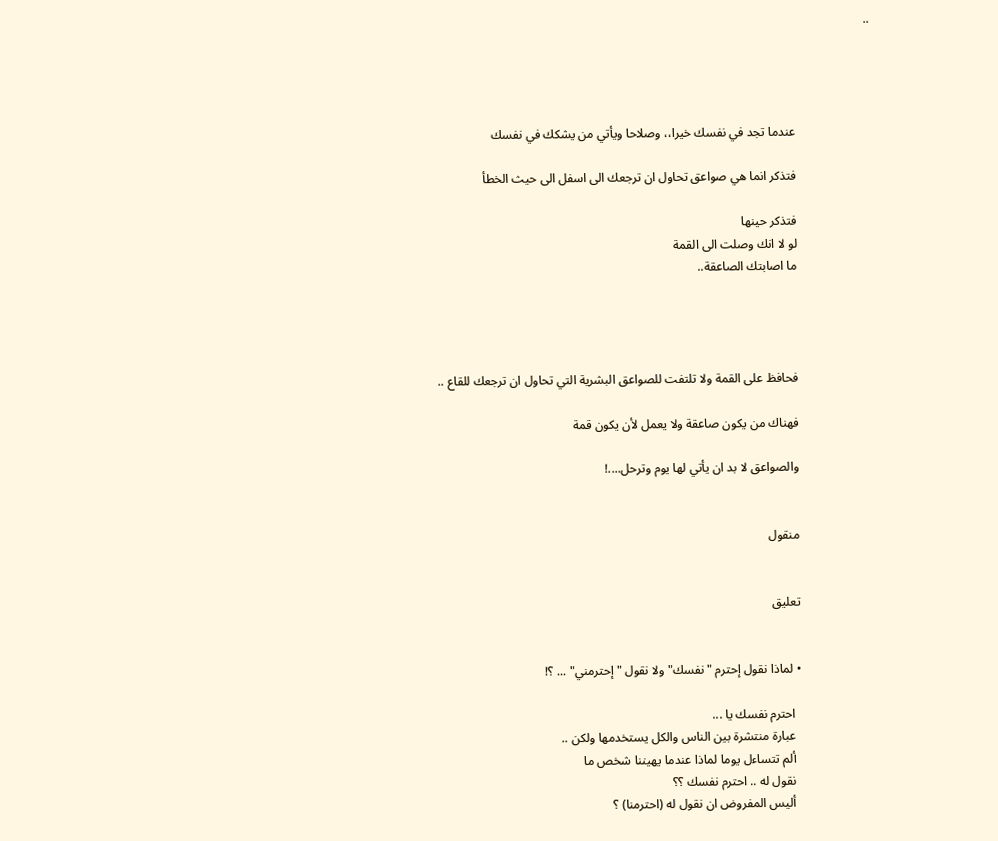..




                        عندما تجد في نفسك خيرا،، وصلاحا ويأتي من يشكك في نفسك

                        فتذكر انما هي صواعق تحاول ان ترجعك الى اسفل الى حيث الخطأ

                        فتذكر حينها
                        لو لا انك وصلت الى القمة
                        ما اصابتك الصاعقة..




                        فحافظ على القمة ولا تلتفت للصواعق البشرية التي تحاول ان ترجعك للقاع ..

                        فهناك من يكون صاعقة ولا يعمل لأن يكون قمة

                        والصواعق لا بد ان يأتي لها يوم وترحل....!


                        منقول


                        تعليق


                        • لماذا نقول إحترم "نفسك" ولا نقول "إحترمني" ... ؟!

                          احترم نفسك يا ...
                          عبارة منتشرة بين الناس والكل يستخدمها ولكن ..
                          ألم تتساءل يوما لماذا عندما يهيننا شخص ما
                          نقول له .. احترم نفسك ؟؟
                          أليس المفروض ان نقول له (احترمنا) ؟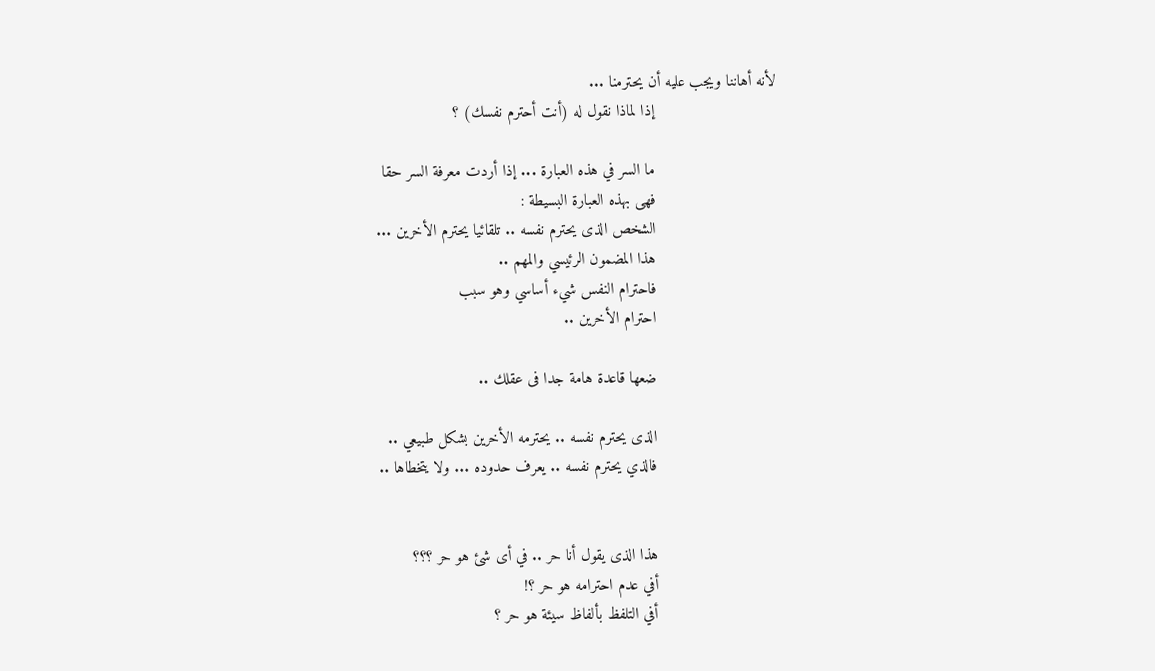لأنه أهاننا ويجب عليه أن يحترمنا ...
                          إذا لماذا نقول له (أنت أحترم نفسك) ؟

                          ما السر في هذه العبارة ... إذا أردت معرفة السر حقا
                          فهى بهذه العبارة البسيطة :
                          الشخص الذى يحترم نفسه .. تلقائيا يحترم الأخرين ...
                          هذا المضمون الرئيسي والمهم ..
                          فاحترام النفس شيء أساسي وهو سبب
                          احترام الأخرين ..

                          ضعها قاعدة هامة جدا فى عقلك ..

                          الذى يحترم نفسه .. يحترمه الأخرين بشكل طبيعي ..
                          فالذي يحترم نفسه .. يعرف حدوده ... ولا يتخطاها ..


                          هذا الذى يقول أنا حر .. في أى شئ هو حر ؟؟؟
                          أفي عدم احترامه هو حر ؟!
                          أفي التلفظ بألفاظ سيئة هو حر ؟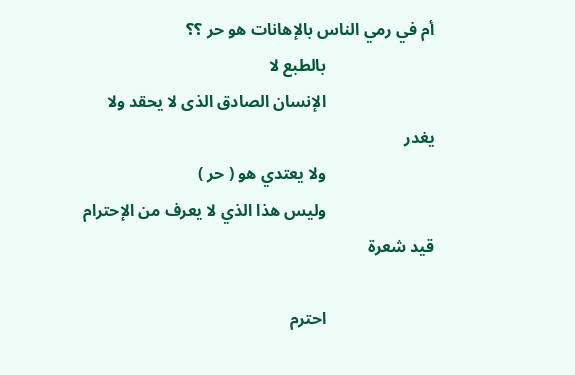أم في رمي الناس بالإهانات هو حر ؟؟
                          بالطبع لا
                          الإنسان الصادق الذى لا يحقد ولا يغدر
                          ولا يعتدي هو ( حر )
                          وليس هذا الذي لا يعرف من الإحترام قيد شعرة

                          احترم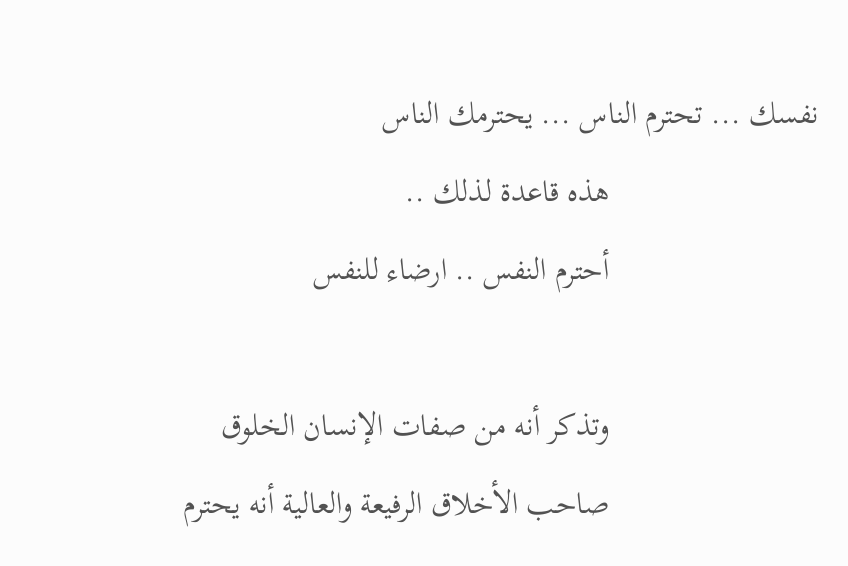نفسك ... تحترم الناس ... يحترمك الناس
                          هذه قاعدة لذلك ..
                          أحترم النفس .. ارضاء للنفس

                          وتذكر أنه من صفات الإنسان الخلوق
                          صاحب الأخلاق الرفيعة والعالية أنه يحترم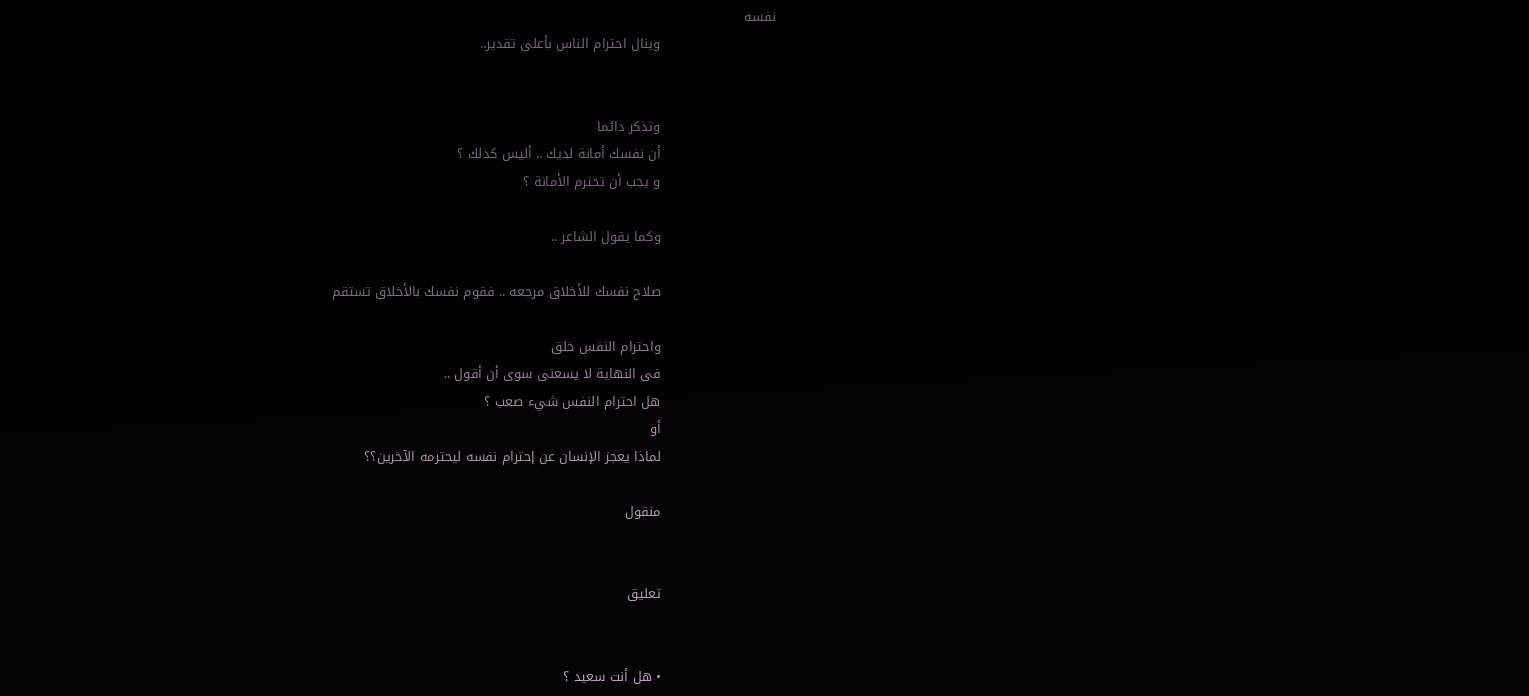نفسه
                          وينال احترام الناس بأعلى تقدير..


                          وتذكر دائما
                          أن نفسك أمانة لديك .. أليس كذلك ؟
                          و يجب أن تحترم الأمانة ؟

                          وكما يقول الشاعر ..

                          صلاح نفسك للأخلاق مرجعه .. فقوم نفسك بالأخلاق تستقم

                          واحترام النفس خلق
                          فى النهاية لا يسعنى سوى أن أقول ..
                          هل احترام النفس شيء صعب ؟
                          أو
                          لماذا يعجز الإنسان عن إحترام نفسه ليحترمه الآخرين؟؟

                          منقول


                          تعليق


                          • هل أنت سعيد ؟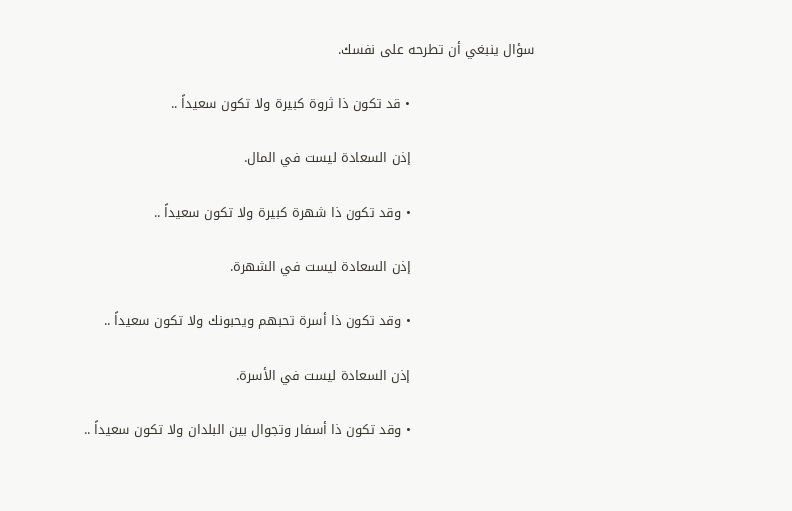سؤال ينبغي أن تطرحه على نفسك.

                            • قد تكون ذا ثروة كبيرة ولا تكون سعيداً ..

                            إذن السعادة ليست في المال.

                            • وقد تكون ذا شهرة كبيرة ولا تكون سعيداً ..

                            إذن السعادة ليست في الشهرة.

                            • وقد تكون ذا أسرة تحبهم ويحبونك ولا تكون سعيداً ..

                            إذن السعادة ليست في الأسرة.

                            • وقد تكون ذا أسفار وتجوال بين البلدان ولا تكون سعيداً ..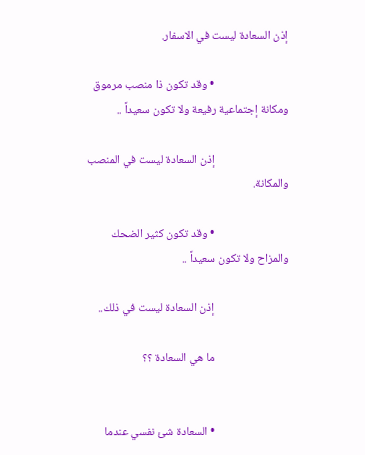إذن السعادة ليست في الاسفار.

                            • وقد تكون ذا منصب مرموق ومكانة إجتماعية رفيعة ولا تكون سعيداً ..

                            إذن السعادة ليست في المنصب والمكانة.

                            • وقد تكون كثير الضحك والمزاح ولا تكون سعيداً ..

                            إذن السعادة ليست في ذلك..

                            ما هي السعادة ؟؟


                            • السعادة شئ نفسي عندما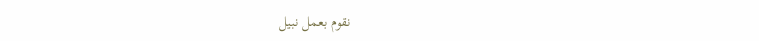نقوم بعمل نبيل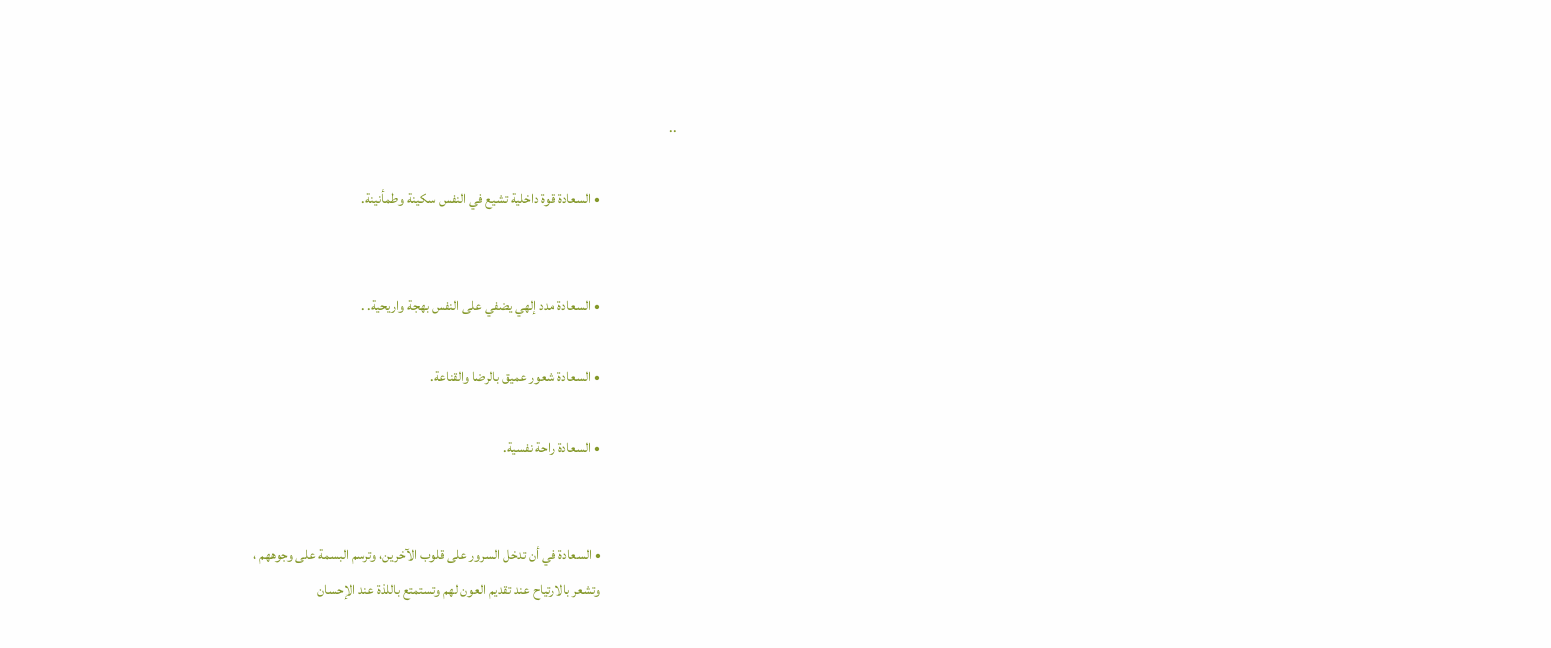..

                            • السعادة قوة داخلية تشيع في النفس سكينة وطمأنينة.


                            • السعادة مدد إلهي يضفي على النفس بهجة واريحية. .

                            • السعادة شعور عميق بالرضا والقناعة.

                            • السعادة راحة نفسية.


                            • السعادة في أن تدخل السرور على قلوب الآخرين، وترسم البسمة على وجوههم ،
                            وتشعر بالارتياح عند تقديم العون لهم وتستمتع باللذة عند الإحسان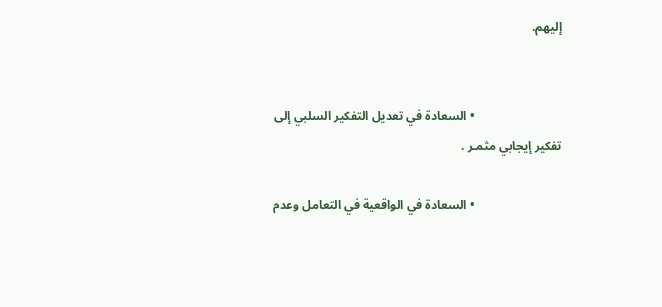إليهم.


                            • السعادة في تعديل التفكير السلبي إلى تفكير إيجابي مثمـر .

                            • السعادة في الواقعية في التعامل وعدم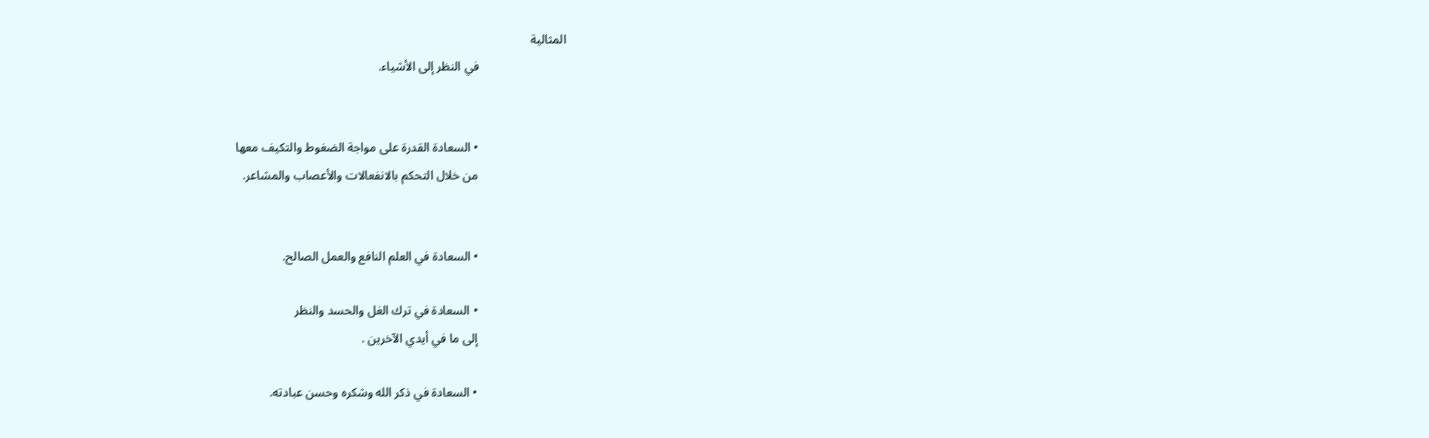المثالية
                            في النظر إلى الأشياء.


                            • السعادة القدرة على مواجة الضغوط والتكيف معها
                            من خلال التحكم بالانفعالات والأعصاب والمشاعر.


                            • السعادة في العلم النافع والعمل الصالح.

                            • السعادة في ترك الغل والحسد والنظر
                            إلى ما في أيدي الآخرين .

                            • السعادة في ذكر الله وشكره وحسن عبادته.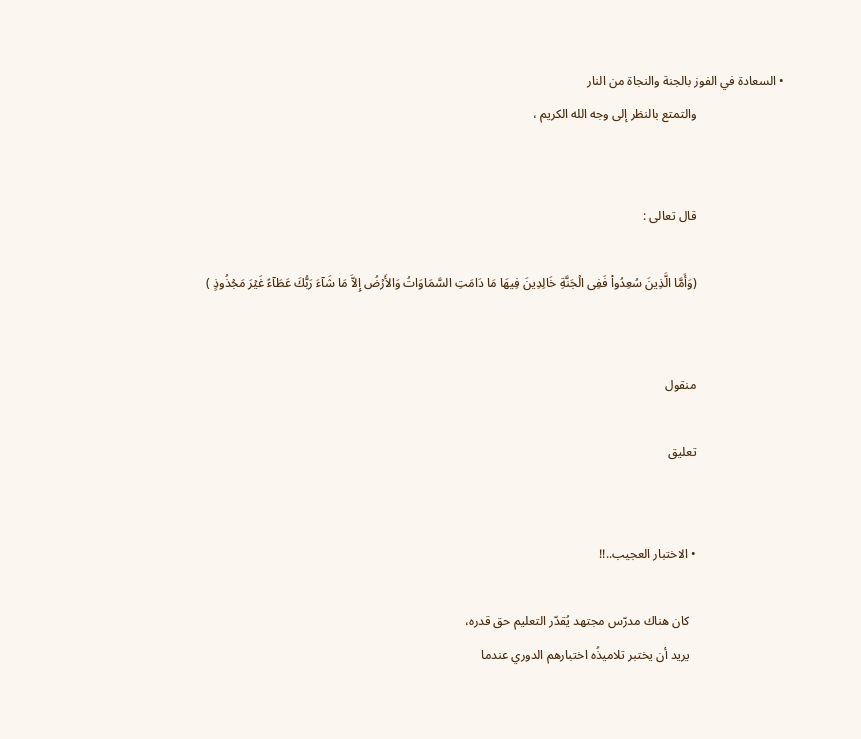• السعادة في الفوز بالجنة والنجاة من النار
                            والتمتع بالنظر إلى وجه الله الكريم ،


                            قال تعالى :

                            (وَأَمَّا الَّذِينَ سُعِدُوا۟ فَفِى الۡجَنَّةِ خَالِدِينَ فِيهَا مَا دَامَتِ السَّمَاوَاتُ وَالأَرۡضُ إِلاَّ مَا شَآءَ رَبُّكَ عَطَآءً غَيۡرَ مَجۡذُوذٍ )


                            منقول

                            تعليق


                            • الاختبار العجيب..!!

                              كان هناك مدرّس مجتهد يُقدّر التعليم حق قدره،
                              يريد أن يختبر تلاميذُه اختبارهم الدوري عندما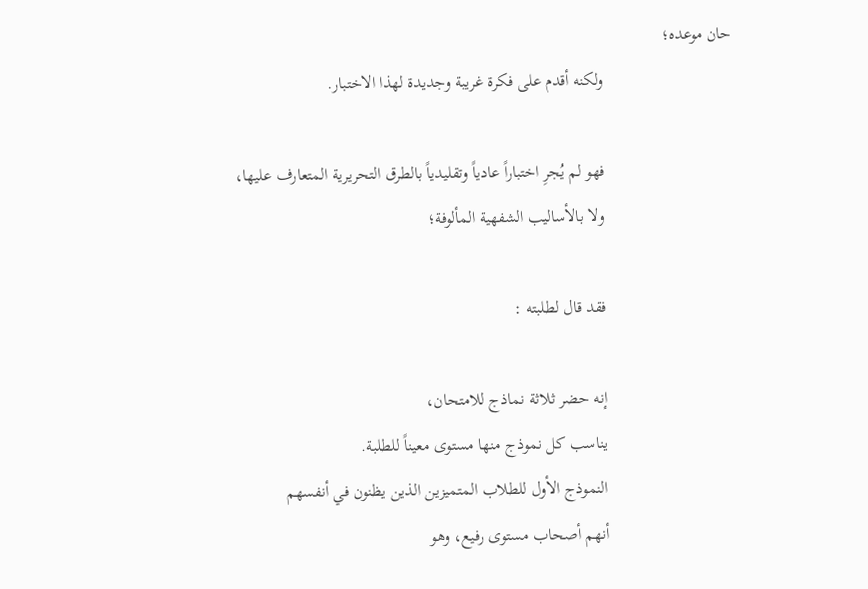حان موعده؛
                              ولكنه أقدم على فكرة غريبة وجديدة لهذا الاختبار.

                              فهو لم يُجرِ اختباراً عادياً وتقليدياً بالطرق التحريرية المتعارف عليها،
                              ولا بالأساليب الشفهية المألوفة؛

                              فقد قال لطلبته :

                              إنه حضر ثلاثة نماذج للامتحان،
                              يناسب كل نموذج منها مستوى معيناً للطلبة.
                              النموذج الأول للطلاب المتميزين الذين يظنون في أنفسهم
                              أنهم أصحاب مستوى رفيع، وهو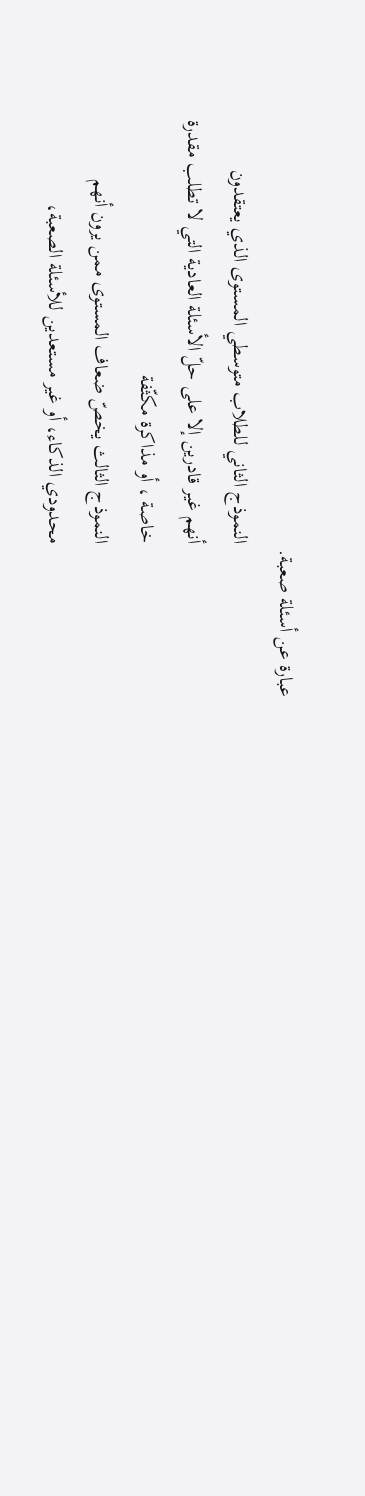عبارة عن أسئلة صعبة.
                              النموذج الثاني للطلاب متوسطي المستوى الذي يعتقدون
                              أنهم غير قادرين إلا على حلّ الأسئلة العادية التي لا تطلب مقدرة
                              خاصة ، أو مذاكرة مكثّفة
                              النموذج الثالث يخصّ ضعاف المستوى ممن يرون أنهم
                              محدودي الذكاء، أو غير مستعدين للأسئلة الصعبة،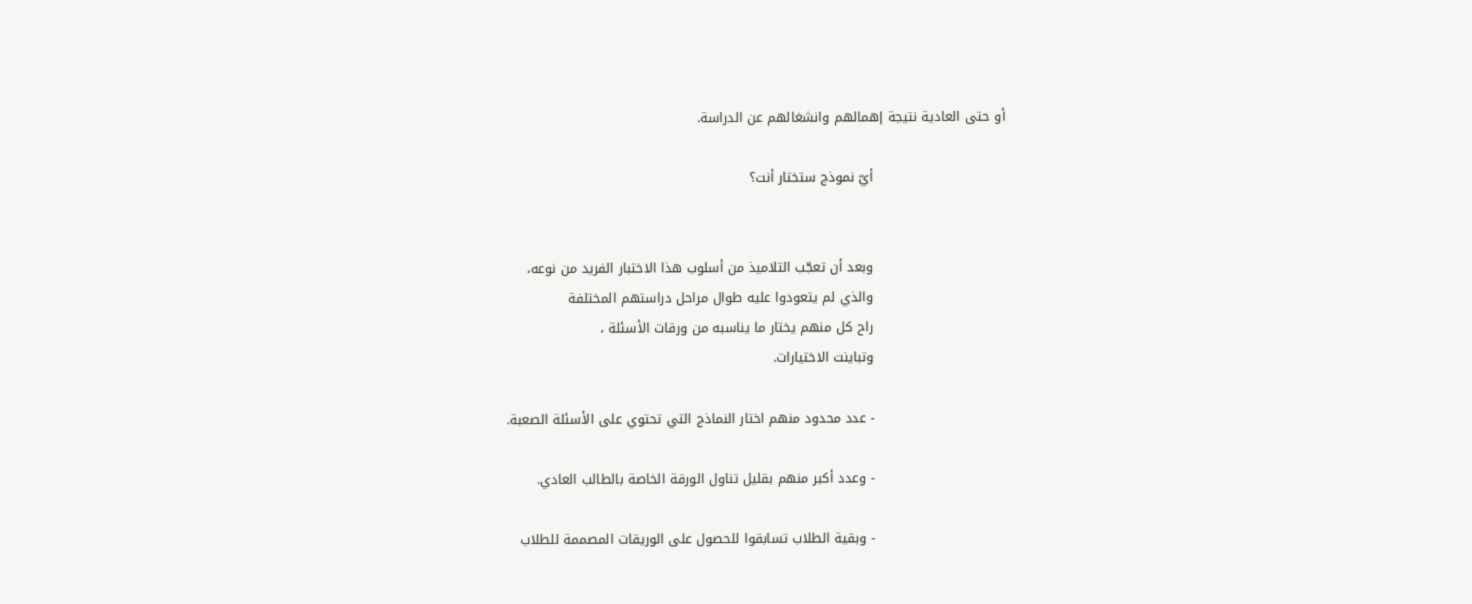أو حتى العادية نتيجة إهمالهم وانشغالهم عن الدراسة.

                              أيّ نموذج ستختار أنت؟


                              وبعد أن تعجّب التلاميذ من أسلوب هذا الاختبار الفريد من نوعه،
                              والذي لم يتعودوا عليه طوال مراحل دراستهم المختلفة
                              راح كل منهم يختار ما يناسبه من ورقات الأسئلة ،
                              وتباينت الاختيارات.

                              - عدد محدود منهم اختار النماذج التي تحتوي على الأسئلة الصعبة.

                              - وعدد أكبر منهم بقليل تناول الورقة الخاصة بالطالب العادي.

                              - وبقية الطلاب تسابقوا للحصول على الوريقات المصممة للطلاب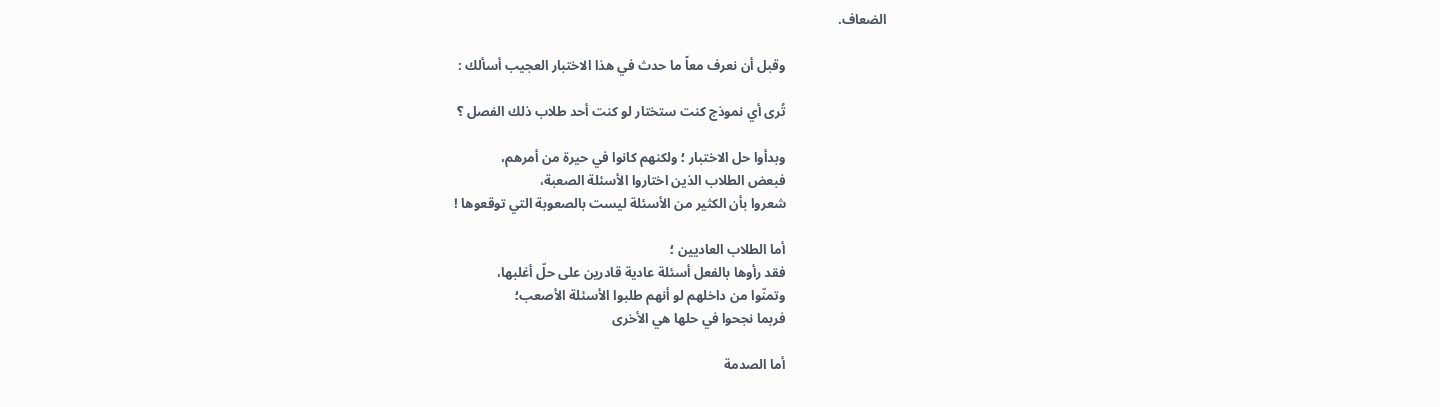الضعاف.

                              وقبل أن نعرف معاً ما حدث في هذا الاختبار العجيب أسألك :

                              تُرى أي نموذج كنت ستختار لو كنت أحد طلاب ذلك الفصل ؟

                              وبدأوا حل الاختبار ؛ ولكنهم كانوا في حيرة من أمرهم،
                              فبعض الطلاب الذين اختاروا الأسئلة الصعبة،
                              شعروا بأن الكثير من الأسئلة ليست بالصعوبة التي توقعوها !

                              أما الطلاب العاديين ؛
                              فقد رأوها بالفعل أسئلة عادية قادرين على حلّ أغلبها،
                              وتمنّوا من داخلهم لو أنهم طلبوا الأسئلة الأصعب؛
                              فربما نجحوا في حلها هي الأخرى

                              أما الصدمة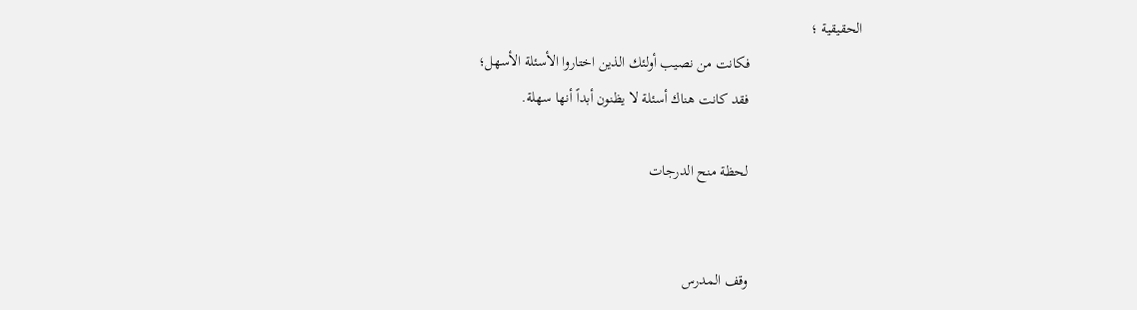الحقيقية ؛
                              فكانت من نصيب أولئك الذين اختاروا الأسئلة الأسهل؛
                              فقد كانت هناك أسئلة لا يظنون أبداً أنها سهلة.

                              لحظة منح الدرجات


                              وقف المدرس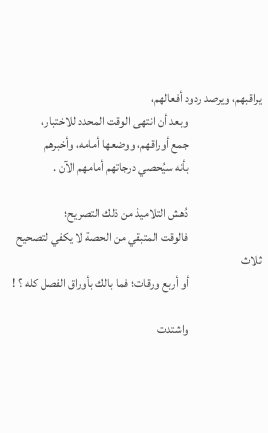يراقبهم، ويرصد ردود أفعالهم،
                              وبعد أن انتهى الوقت المحدد للاختبار،
                              جمع أوراقهم، ووضعها أمامه، وأخبرهم
                              بأنه سيُحصي درجاتهم أمامهم الآن .

                              دُهش التلاميذ من ذلك التصريح؛
                              فالوقت المتبقي من الحصة لا يكفي لتصحيح ثلاث
                              أو أربع ورقات؛ فما بالك بأوراق الفصل كله ؟ !

                              واشتدت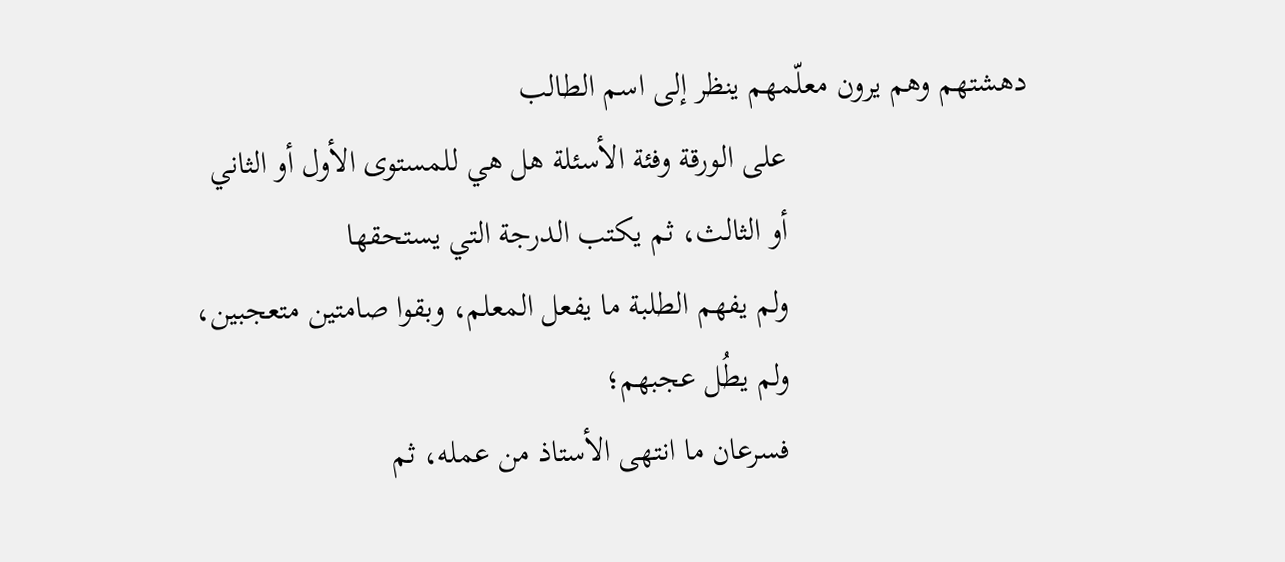دهشتهم وهم يرون معلّمهم ينظر إلى اسم الطالب
                              على الورقة وفئة الأسئلة هل هي للمستوى الأول أو الثاني
                              أو الثالث، ثم يكتب الدرجة التي يستحقها
                              ولم يفهم الطلبة ما يفعل المعلم، وبقوا صامتين متعجبين،
                              ولم يطُل عجبهم؛
                              فسرعان ما انتهى الأستاذ من عمله، ثم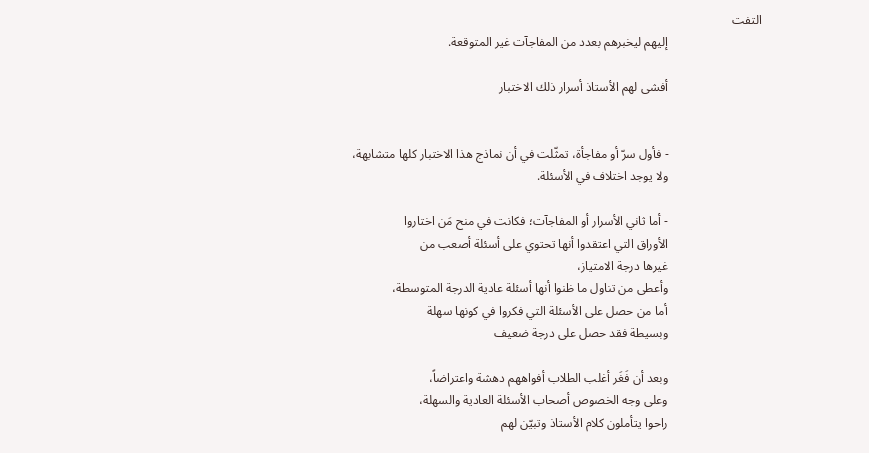التفت
                              إليهم ليخبرهم بعدد من المفاجآت غير المتوقعة.

                              أفشى لهم الأستاذ أسرار ذلك الاختبار


                              - فأول سرّ أو مفاجأة، تمثّلت في أن نماذج هذا الاختبار كلها متشابهة،
                              ولا يوجد اختلاف في الأسئلة.

                              - أما ثاني الأسرار أو المفاجآت؛ فكانت في منح مَن اختاروا
                              الأوراق التي اعتقدوا أنها تحتوي على أسئلة أصعب من
                              غيرها درجة الامتياز،
                              وأعطى من تناول ما ظنوا أنها أسئلة عادية الدرجة المتوسطة،
                              أما من حصل على الأسئلة التي فكروا في كونها سهلة
                              وبسيطة فقد حصل على درجة ضعيف

                              وبعد أن فَغَر أغلب الطلاب أفواههم دهشة واعتراضاً،
                              وعلى وجه الخصوص أصحاب الأسئلة العادية والسهلة،
                              راحوا يتأملون كلام الأستاذ وتبيّن لهم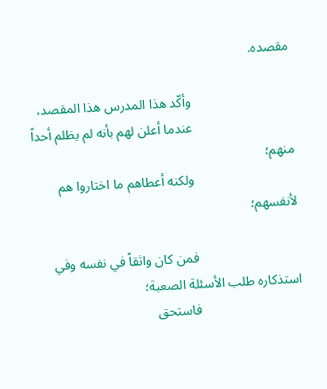مقصده.

                              وأكّد هذا المدرس هذا المقصد،
                              عندما أعلن لهم بأنه لم يظلم أحداً منهم؛
                              ولكنه أعطاهم ما اختاروا هم لأنفسهم؛

                              فمن كان واثقاً في نفسه وفي استذكاره طلب الأسئلة الصعبة؛
                              فاستحق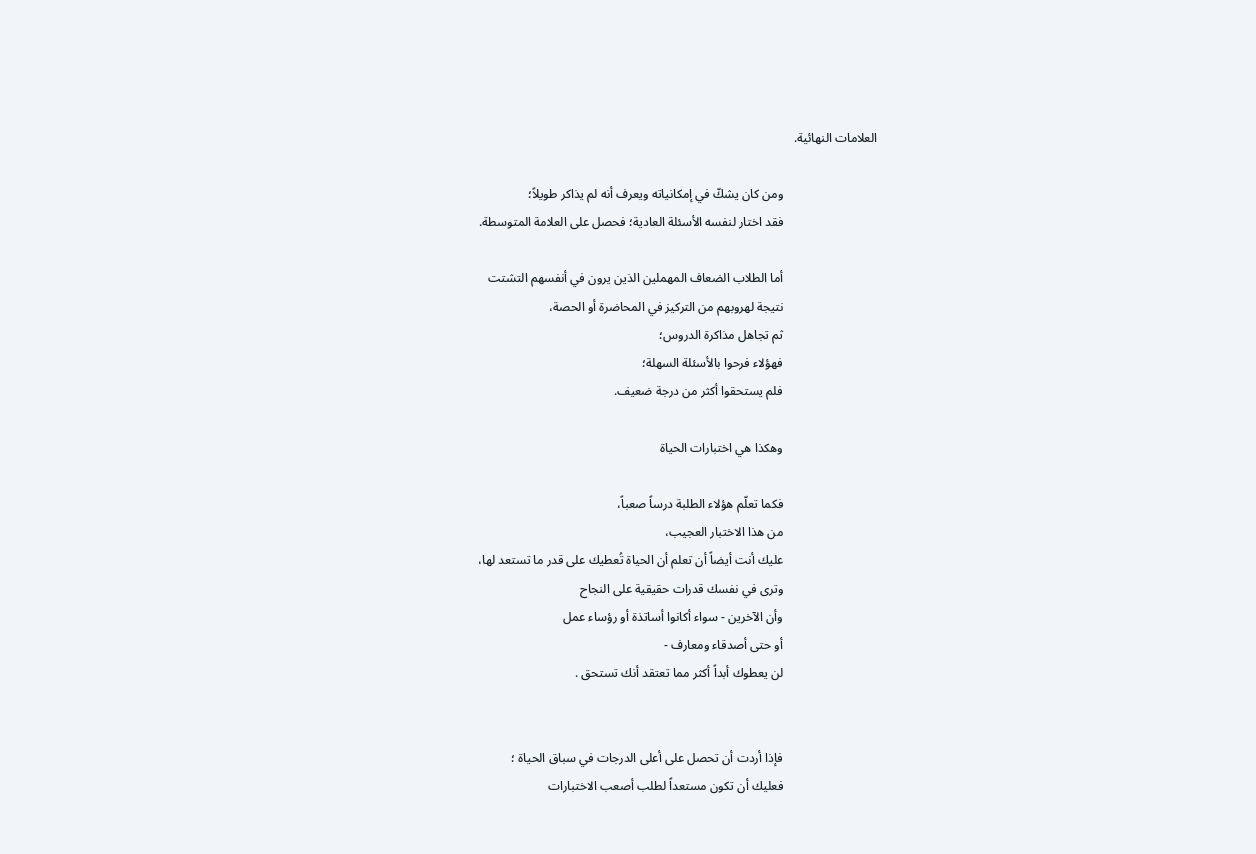العلامات النهائية.

                              ومن كان يشكّ في إمكانياته ويعرف أنه لم يذاكر طويلاً؛
                              فقد اختار لنفسه الأسئلة العادية؛ فحصل على العلامة المتوسطة.

                              أما الطلاب الضعاف المهملين الذين يرون في أنفسهم التشتت
                              نتيجة لهروبهم من التركيز في المحاضرة أو الحصة،
                              ثم تجاهل مذاكرة الدروس؛
                              فهؤلاء فرحوا بالأسئلة السهلة؛
                              فلم يستحقوا أكثر من درجة ضعيف.

                              وهكذا هي اختبارات الحياة

                              فكما تعلّم هؤلاء الطلبة درساً صعباً،
                              من هذا الاختبار العجيب،
                              عليك أنت أيضاً أن تعلم أن الحياة تُعطيك على قدر ما تستعد لها،
                              وترى في نفسك قدرات حقيقية على النجاح
                              وأن الآخرين - سواء أكانوا أساتذة أو رؤساء عمل
                              أو حتى أصدقاء ومعارف -
                              لن يعطوك أبداً أكثر مما تعتقد أنك تستحق .


                              فإذا أردت أن تحصل على أعلى الدرجات في سباق الحياة ؛
                              فعليك أن تكون مستعداً لطلب أصعب الاختبارات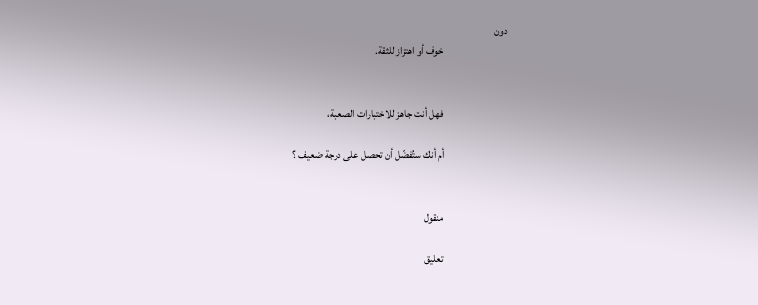دون
                              خوف أو اهتزاز للثقة.


                              فهل أنت جاهز للاختبارات الصعبة،

                              أم أنك ستُفضّل أن تحصل على درجة ضعيف ؟


                              منقول

                              تعليق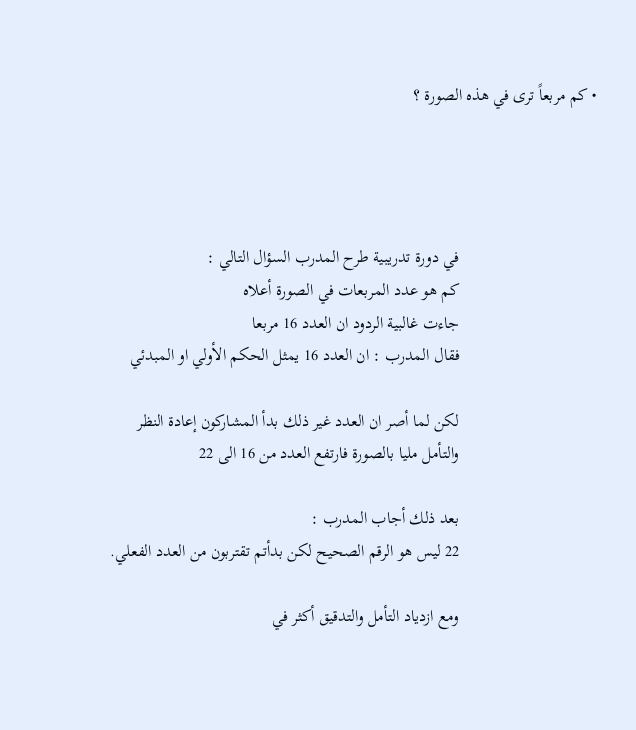• كم مربعاً ترى في هذه الصورة ؟




                                في دورة تدريبية طرح المدرب السؤال التالي :
                                كم هو عدد المربعات في الصورة أعلاه
                                جاءت غالبية الردود ان العدد 16 مربعا
                                فقال المدرب : ان العدد 16 يمثل الحكم الأولي او المبدئي

                                لكن لما أصر ان العدد غير ذلك بدأ المشاركون إعادة النظر
                                والتأمل مليا بالصورة فارتفع العدد من 16 الى 22

                                بعد ذلك أجاب المدرب :
                                22 ليس هو الرقم الصحيح لكن بدأتم تقتربون من العدد الفعلي.

                                ومع ازدياد التأمل والتدقيق أكثر في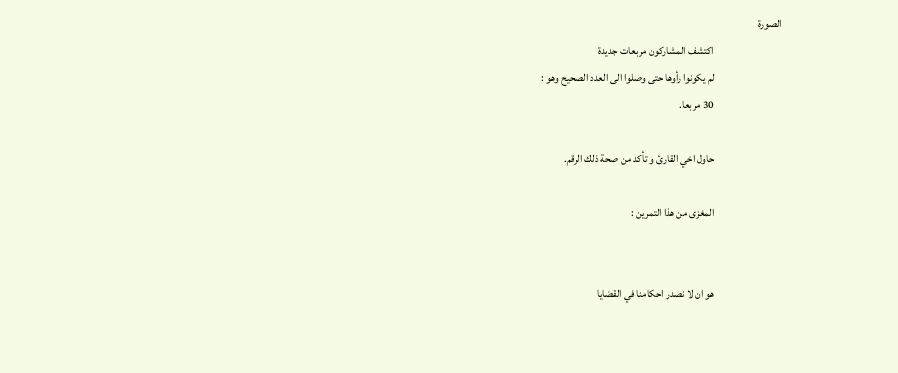الصورة
                                اكتشف المشاركون مربعات جديدة
                                لم يكونوا رأوها حتى وصلوا الى العدد الصحيح وهو :
                                30 مربعا.

                                حاول اخي القارئ و تأكد من صحة ذلك الرقم.

                                المغزى من هذا التمرين :


                                هو ان لا نصدر احكامنا في القضايا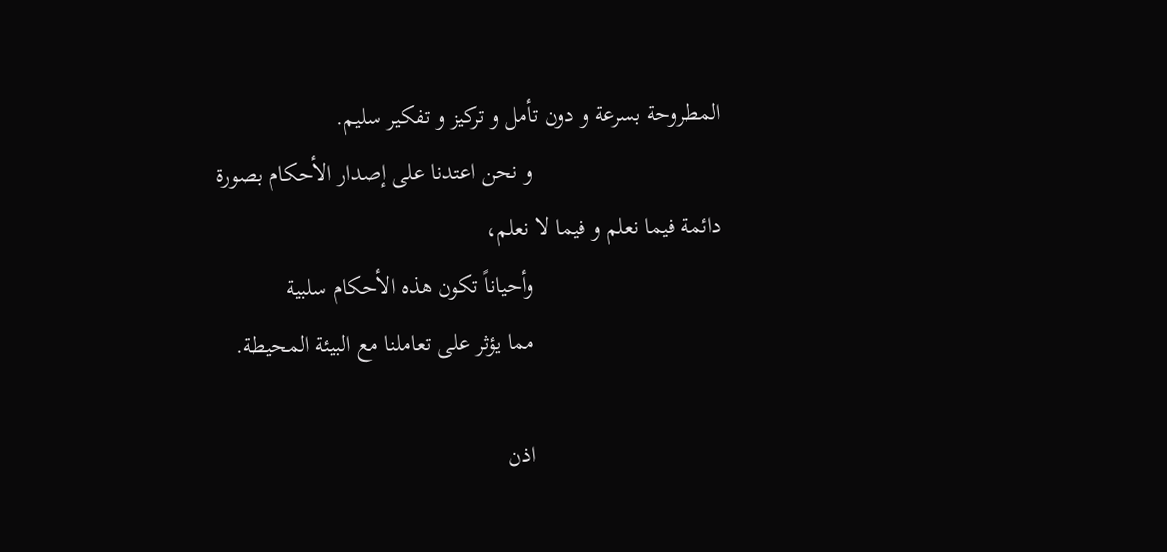المطروحة بسرعة و دون تأمل و تركيز و تفكير سليم.
                                و نحن اعتدنا على إصدار الأحكام بصورة دائمة فيما نعلم و فيما لا نعلم،
                                وأحياناً تكون هذه الأحكام سلبية
                                مما يؤثر على تعاملنا مع البيئة المحيطة.

                                اذن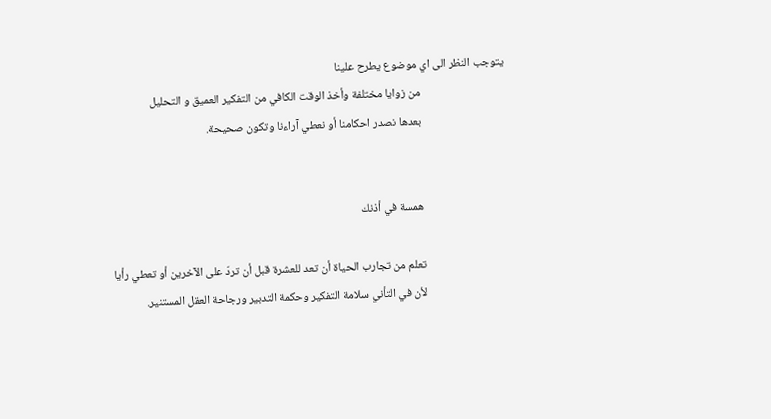يتوجب النظر الى اي موضوع يطرح علينا
                                من زوايا مختلفة وأخذ الوقت الكافي من التفكير العميق و التحليل
                                بعدها نصدر احكامنا أو نعطي آراءنا وتكون صحيحة.


                                همسة في أذنك

                                تعلم من تجارب الحياة أن تعد للعشرة قبل أن تردّ على الآخرين أو تعطي رأيا
                                لأن في التأني سلامة التفكير وحكمة التدبير ورجاحة العقل المستنير.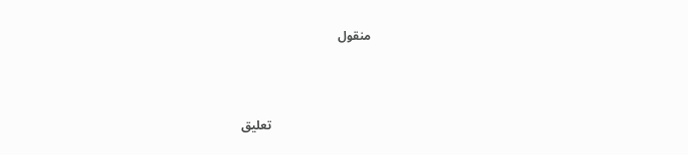منقول



                                تعليق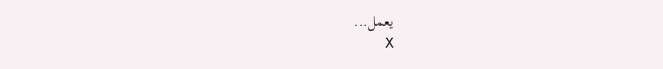يعمل...
                                X